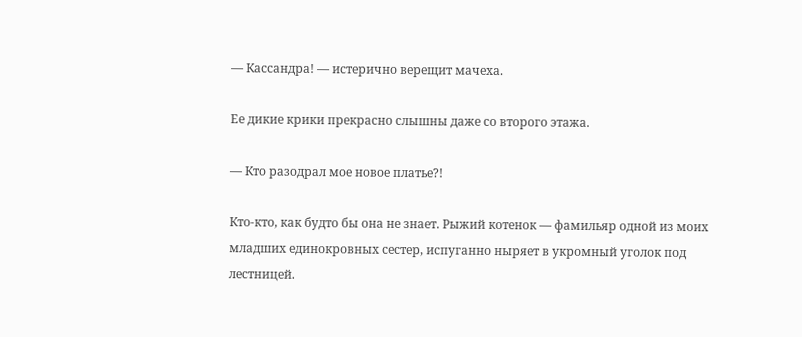— Кассандра! — истерично верещит мачеха.

Ее дикие крики прекрасно слышны даже со второго этажа.

— Кто разодрал мое новое платье?!

Кто-кто, как будто бы она не знает. Рыжий котенок — фамильяр одной из моих младших единокровных сестер, испуганно ныряет в укромный уголок под лестницей.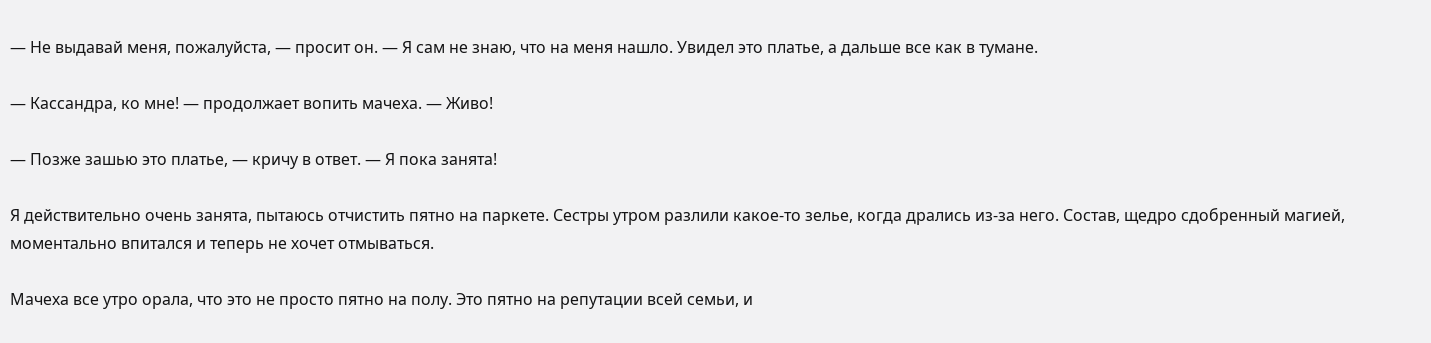— Не выдавай меня, пожалуйста, — просит он. — Я сам не знаю, что на меня нашло. Увидел это платье, а дальше все как в тумане.

— Кассандра, ко мне! — продолжает вопить мачеха. — Живо!

— Позже зашью это платье, — кричу в ответ. — Я пока занята!

Я действительно очень занята, пытаюсь отчистить пятно на паркете. Сестры утром разлили какое-то зелье, когда дрались из-за него. Состав, щедро сдобренный магией, моментально впитался и теперь не хочет отмываться.

Мачеха все утро орала, что это не просто пятно на полу. Это пятно на репутации всей семьи, и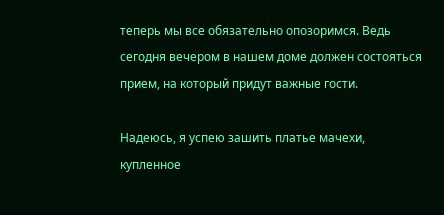теперь мы все обязательно опозоримся. Ведь сегодня вечером в нашем доме должен состояться прием, на который придут важные гости.

Надеюсь, я успею зашить платье мачехи, купленное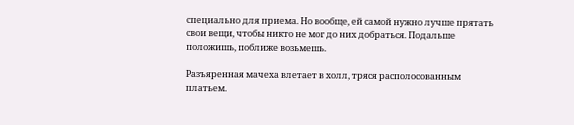специально для приема. Но вообще, ей самой нужно лучше прятать свои вещи, чтобы никто не мог до них добраться. Подальше положишь, поближе возьмешь.

Разъяренная мачеха влетает в холл, тряся располосованным платьем.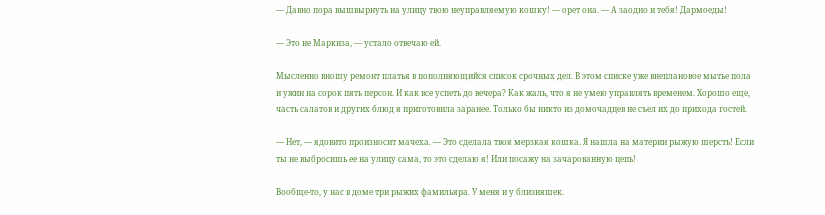— Давно пора вышвырнуть на улицу твою неуправляемую кошку! — орет она. — А заодно и тебя! Дармоеды!

— Это не Маркиза, — устало отвечаю ей.

Мысленно вношу ремонт платья в пополняющийся список срочных дел. В этом списке уже внеплановое мытье пола и ужин на сорок пять персон. И как все успеть до вечера? Как жаль, что я не умею управлять временем. Хорошо еще, часть салатов и других блюд я приготовила заранее. Только бы никто из домочадцев не съел их до прихода гостей.

— Нет, — ядовито произносит мачеха. — Это сделала твоя мерзкая кошка. Я нашла на материи рыжую шерсть! Если ты не выбросишь ее на улицу сама, то это сделаю я! Или посажу на зачарованную цепь!

Вообще-то, у нас в доме три рыжих фамильяра. У меня и у близняшек.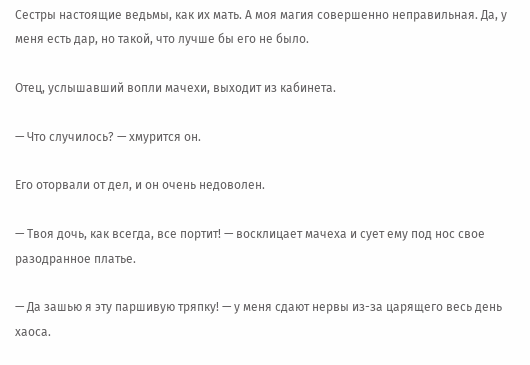Сестры настоящие ведьмы, как их мать. А моя магия совершенно неправильная. Да, у меня есть дар, но такой, что лучше бы его не было.

Отец, услышавший вопли мачехи, выходит из кабинета.

— Что случилось? — хмурится он.

Его оторвали от дел, и он очень недоволен.

— Твоя дочь, как всегда, все портит! — восклицает мачеха и сует ему под нос свое разодранное платье.

— Да зашью я эту паршивую тряпку! — у меня сдают нервы из-за царящего весь день хаоса.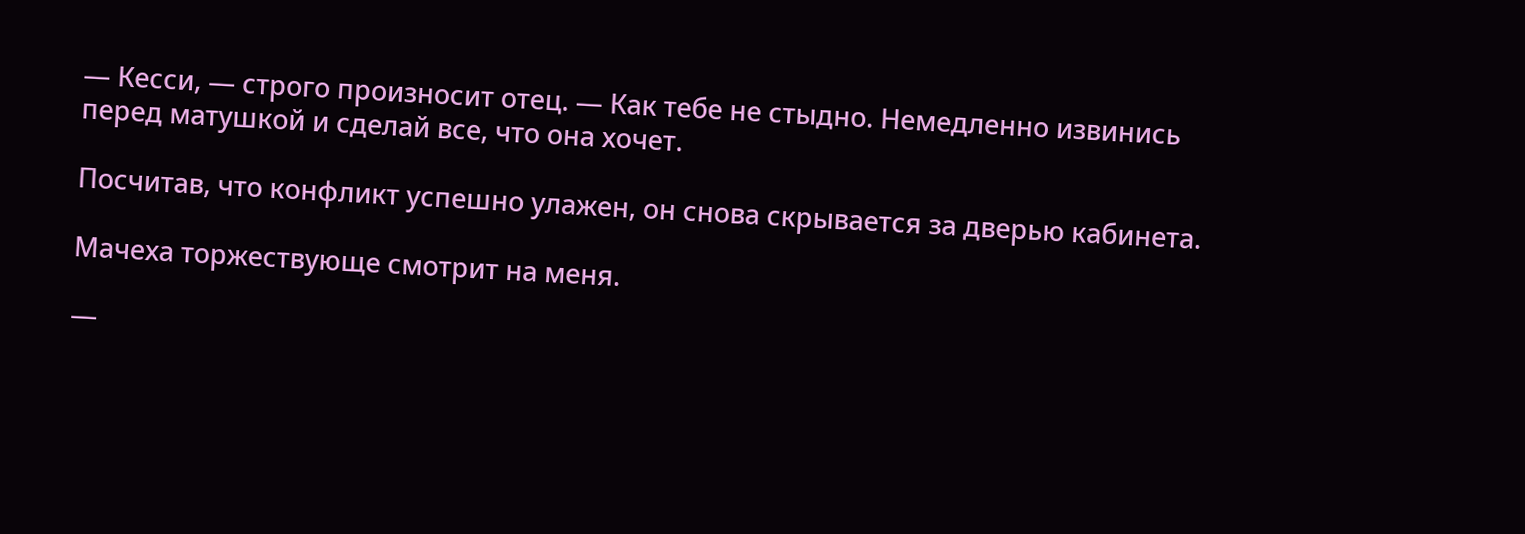— Кесси, — строго произносит отец. — Как тебе не стыдно. Немедленно извинись перед матушкой и сделай все, что она хочет.

Посчитав, что конфликт успешно улажен, он снова скрывается за дверью кабинета.

Мачеха торжествующе смотрит на меня.

—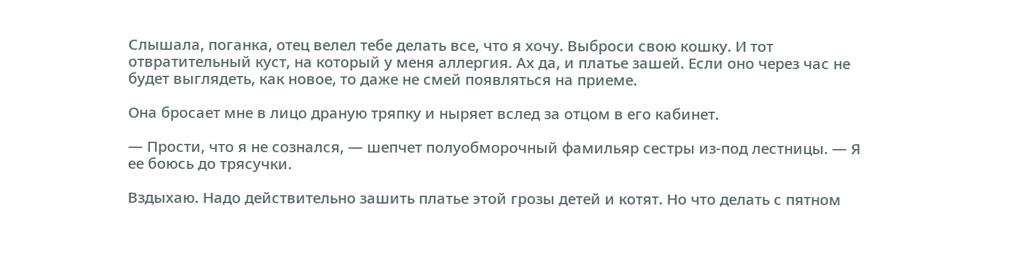Слышала, поганка, отец велел тебе делать все, что я хочу. Выброси свою кошку. И тот отвратительный куст, на который у меня аллергия. Ах да, и платье зашей. Если оно через час не будет выглядеть, как новое, то даже не смей появляться на приеме.

Она бросает мне в лицо драную тряпку и ныряет вслед за отцом в его кабинет.

— Прости, что я не сознался, — шепчет полуобморочный фамильяр сестры из-под лестницы. — Я ее боюсь до трясучки.

Вздыхаю. Надо действительно зашить платье этой грозы детей и котят. Но что делать с пятном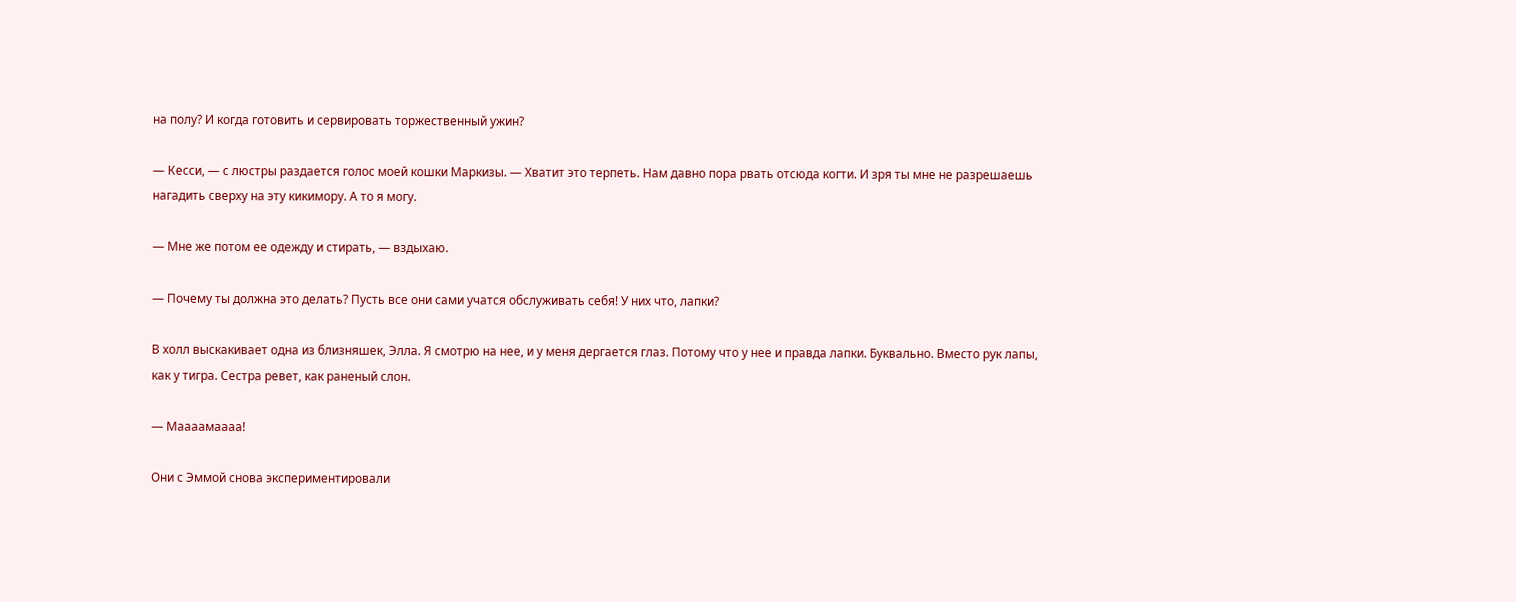на полу? И когда готовить и сервировать торжественный ужин?

— Кесси, — с люстры раздается голос моей кошки Маркизы. — Хватит это терпеть. Нам давно пора рвать отсюда когти. И зря ты мне не разрешаешь нагадить сверху на эту кикимору. А то я могу.

— Мне же потом ее одежду и стирать, — вздыхаю.

— Почему ты должна это делать? Пусть все они сами учатся обслуживать себя! У них что, лапки?

В холл выскакивает одна из близняшек, Элла. Я смотрю на нее, и у меня дергается глаз. Потому что у нее и правда лапки. Буквально. Вместо рук лапы, как у тигра. Сестра ревет, как раненый слон.

— Маааамаааа!

Они с Эммой снова экспериментировали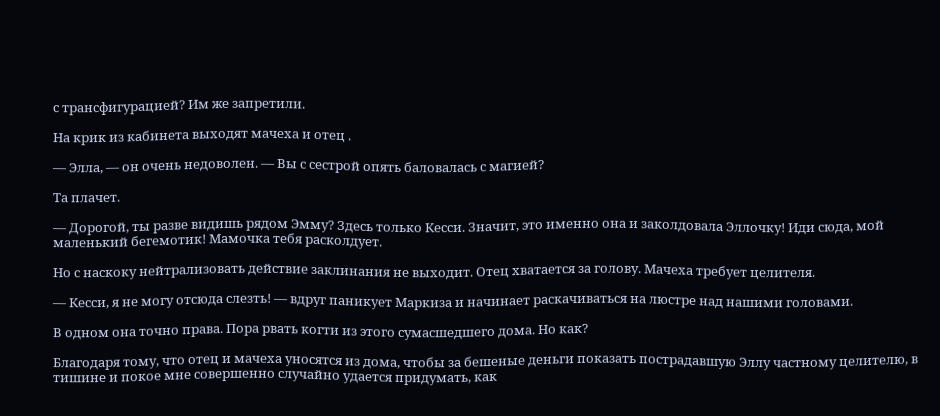с трансфигурацией? Им же запретили.

На крик из кабинета выходят мачеха и отец .

— Элла, — он очень недоволен. — Вы с сестрой опять баловалась с магией?

Та плачет.

— Дорогой, ты разве видишь рядом Эмму? Здесь только Кесси. Значит, это именно она и заколдовала Эллочку! Иди сюда, мой маленький бегемотик! Мамочка тебя расколдует.

Но с наскоку нейтрализовать действие заклинания не выходит. Отец хватается за голову. Мачеха требует целителя.

— Кесси, я не могу отсюда слезть! — вдруг паникует Маркиза и начинает раскачиваться на люстре над нашими головами.

В одном она точно права. Пора рвать когти из этого сумасшедшего дома. Но как?

Благодаря тому, что отец и мачеха уносятся из дома, чтобы за бешеные деньги показать пострадавшую Эллу частному целителю, в тишине и покое мне совершенно случайно удается придумать, как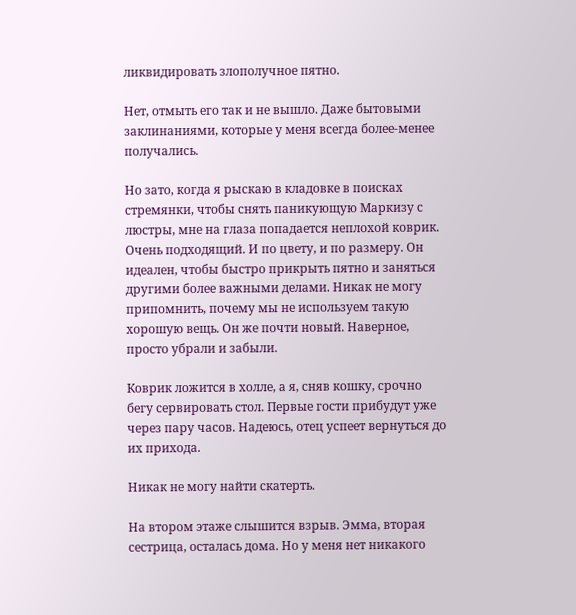ликвидировать злополучное пятно.

Нет, отмыть его так и не вышло. Даже бытовыми заклинаниями, которые у меня всегда более-менее получались.

Но зато, когда я рыскаю в кладовке в поисках стремянки, чтобы снять паникующую Маркизу с люстры, мне на глаза попадается неплохой коврик. Очень подходящий. И по цвету, и по размеру. Он идеален, чтобы быстро прикрыть пятно и заняться другими более важными делами. Никак не могу припомнить, почему мы не используем такую хорошую вещь. Он же почти новый. Наверное, просто убрали и забыли.

Коврик ложится в холле, а я, сняв кошку, срочно бегу сервировать стол. Первые гости прибудут уже через пару часов. Надеюсь, отец успеет вернуться до их прихода.

Никак не могу найти скатерть.

На втором этаже слышится взрыв. Эмма, вторая сестрица, осталась дома. Но у меня нет никакого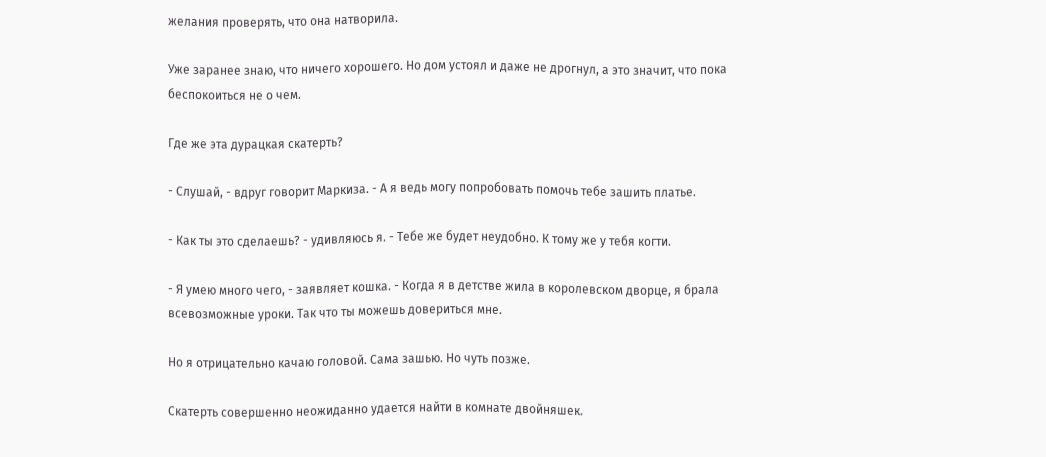желания проверять, что она натворила.

Уже заранее знаю, что ничего хорошего. Но дом устоял и даже не дрогнул, а это значит, что пока беспокоиться не о чем.

Где же эта дурацкая скатерть?

- Слушай, - вдруг говорит Маркиза. - А я ведь могу попробовать помочь тебе зашить платье.

- Как ты это сделаешь? - удивляюсь я. - Тебе же будет неудобно. К тому же у тебя когти.

- Я умею много чего, - заявляет кошка. - Когда я в детстве жила в королевском дворце, я брала всевозможные уроки. Так что ты можешь довериться мне.

Но я отрицательно качаю головой. Сама зашью. Но чуть позже.

Скатерть совершенно неожиданно удается найти в комнате двойняшек.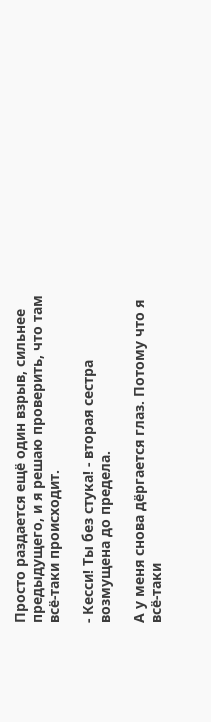Просто раздается ещё один взрыв, сильнее предыдущего, и я решаю проверить, что там всё-таки происходит.

- Кесси! Ты без стука! - вторая сестра возмущена до предела.

А у меня снова дёргается глаз. Потому что я всё-таки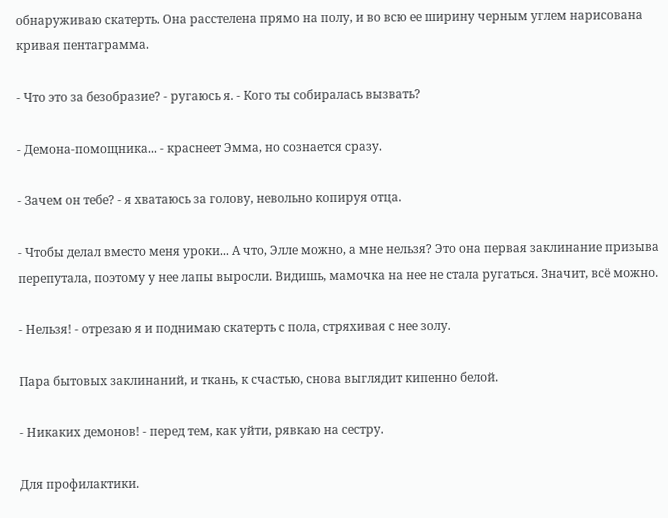обнаруживаю скатерть. Она расстелена прямо на полу, и во всю ее ширину черным углем нарисована кривая пентаграмма.

- Что это за безобразие? - ругаюсь я. - Кого ты собиралась вызвать?

- Демона-помощника... - краснеет Эмма, но сознается сразу.

- Зачем он тебе? - я хватаюсь за голову, невольно копируя отца.

- Чтобы делал вместо меня уроки... А что, Элле можно, а мне нельзя? Это она первая заклинание призыва перепутала, поэтому у нее лапы выросли. Видишь, мамочка на нее не стала ругаться. Значит, всё можно.

- Нельзя! - отрезаю я и поднимаю скатерть с пола, стряхивая с нее золу.

Пара бытовых заклинаний, и ткань, к счастью, снова выглядит кипенно белой.

- Никаких демонов! - перед тем, как уйти, рявкаю на сестру.

Для профилактики.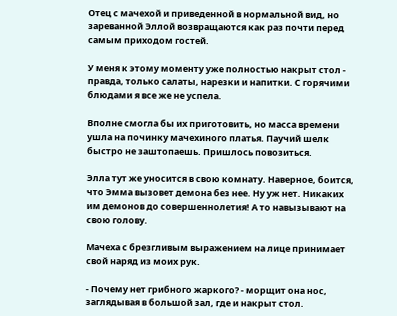Отец с мачехой и приведенной в нормальной вид, но зареванной Эллой возвращаются как раз почти перед самым приходом гостей.

У меня к этому моменту уже полностью накрыт стол - правда, только салаты, нарезки и напитки. С горячими блюдами я все же не успела.

Вполне смогла бы их приготовить, но масса времени ушла на починку мачехиного платья. Паучий шелк быстро не заштопаешь. Пришлось повозиться.

Элла тут же уносится в свою комнату. Наверное, боится, что Эмма вызовет демона без нее. Ну уж нет. Никаких им демонов до совершеннолетия! А то навызывают на свою голову.

Мачеха с брезгливым выражением на лице принимает свой наряд из моих рук.

- Почему нет грибного жаркого? - морщит она нос, заглядывая в большой зал, где и накрыт стол.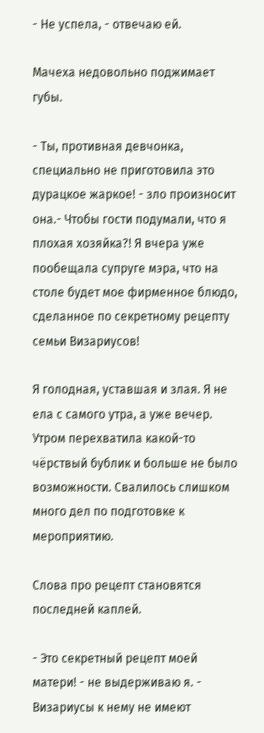- Не успела, - отвечаю ей.

Мачеха недовольно поджимает губы.

- Ты, противная девчонка, специально не приготовила это дурацкое жаркое! - зло произносит она.- Чтобы гости подумали, что я плохая хозяйка?! Я вчера уже пообещала супруге мэра, что на столе будет мое фирменное блюдо, сделанное по секретному рецепту семьи Визариусов!

Я голодная, уставшая и злая. Я не ела с самого утра, а уже вечер. Утром перехватила какой-то чёрствый бублик и больше не было возможности. Свалилось слишком много дел по подготовке к мероприятию.

Слова про рецепт становятся последней каплей.

- Это секретный рецепт моей матери! - не выдерживаю я. - Визариусы к нему не имеют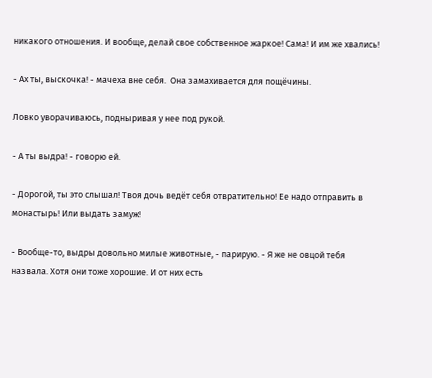никакого отношения. И вообще, делай свое собственное жаркое! Сама! И им же хвались!

- Ах ты, выскочка! - мачеха вне себя.  Она замахивается для пощёчины.

Ловко уворачиваюсь, подныривая у нее под рукой.

- А ты выдра! - говорю ей.

- Дорогой, ты это слышал! Твоя дочь ведёт себя отвратительно! Ее надо отправить в монастырь! Или выдать замуж!

- Вообще-то, выдры довольно милые животные, - парирую. - Я же не овцой тебя назвала. Хотя они тоже хорошие. И от них есть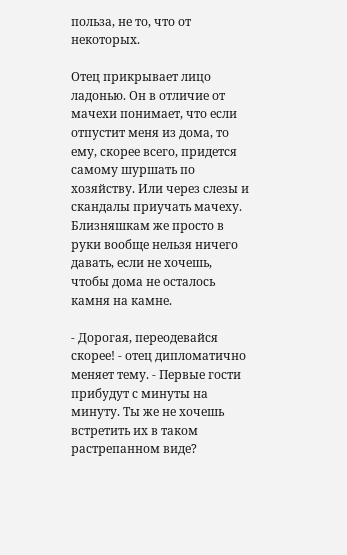польза, не то, что от некоторых.

Отец прикрывает лицо ладонью. Он в отличие от мачехи понимает, что если отпустит меня из дома, то ему, скорее всего, придется самому шуршать по хозяйству. Или через слезы и скандалы приучать мачеху. Близняшкам же просто в руки вообще нельзя ничего давать, если не хочешь, чтобы дома не осталось камня на камне.

- Дорогая, переодевайся скорее! - отец дипломатично меняет тему. - Первые гости прибудут с минуты на минуту. Ты же не хочешь встретить их в таком растрепанном виде?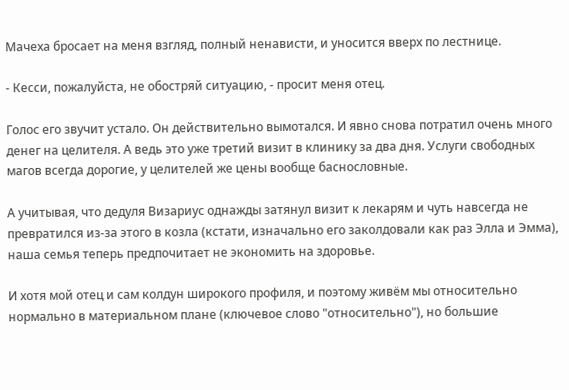Мачеха бросает на меня взгляд, полный ненависти, и уносится вверх по лестнице.

- Кесси, пожалуйста, не обостряй ситуацию, - просит меня отец.

Голос его звучит устало. Он действительно вымотался. И явно снова потратил очень много денег на целителя. А ведь это уже третий визит в клинику за два дня. Услуги свободных магов всегда дорогие, у целителей же цены вообще баснословные.

А учитывая, что дедуля Визариус однажды затянул визит к лекарям и чуть навсегда не превратился из-за этого в козла (кстати, изначально его заколдовали как раз Элла и Эмма), наша семья теперь предпочитает не экономить на здоровье.

И хотя мой отец и сам колдун широкого профиля, и поэтому живём мы относительно нормально в материальном плане (ключевое слово "относительно"), но большие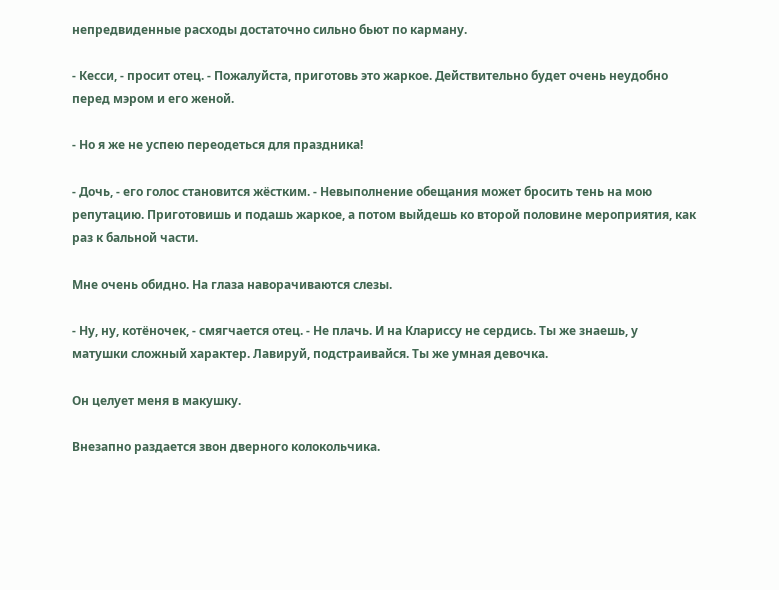непредвиденные расходы достаточно сильно бьют по карману.

- Кесси, - просит отец. - Пожалуйста, приготовь это жаркое. Действительно будет очень неудобно перед мэром и его женой.

- Но я же не успею переодеться для праздника!

- Дочь, - его голос становится жёстким. - Невыполнение обещания может бросить тень на мою репутацию. Приготовишь и подашь жаркое, а потом выйдешь ко второй половине мероприятия, как раз к бальной части.

Мне очень обидно. На глаза наворачиваются слезы.

- Ну, ну, котёночек, - смягчается отец. - Не плачь. И на Клариссу не сердись. Ты же знаешь, у матушки сложный характер. Лавируй, подстраивайся. Ты же умная девочка.

Он целует меня в макушку.

Внезапно раздается звон дверного колокольчика.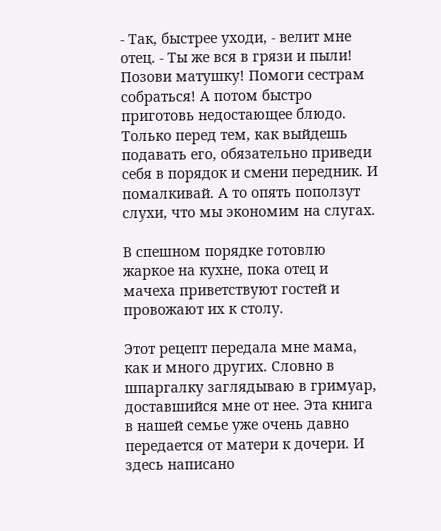- Так, быстрее уходи, - велит мне отец. - Ты же вся в грязи и пыли! Позови матушку! Помоги сестрам собраться! А потом быстро приготовь недостающее блюдо. Только перед тем, как выйдешь подавать его, обязательно приведи себя в порядок и смени передник. И помалкивай. А то опять поползут слухи, что мы экономим на слугах.

В спешном порядке готовлю жаркое на кухне, пока отец и мачеха приветствуют гостей и провожают их к столу.

Этот рецепт передала мне мама, как и много других. Словно в шпаргалку заглядываю в гримуар, доставшийся мне от нее. Эта книга в нашей семье уже очень давно передается от матери к дочери. И здесь написано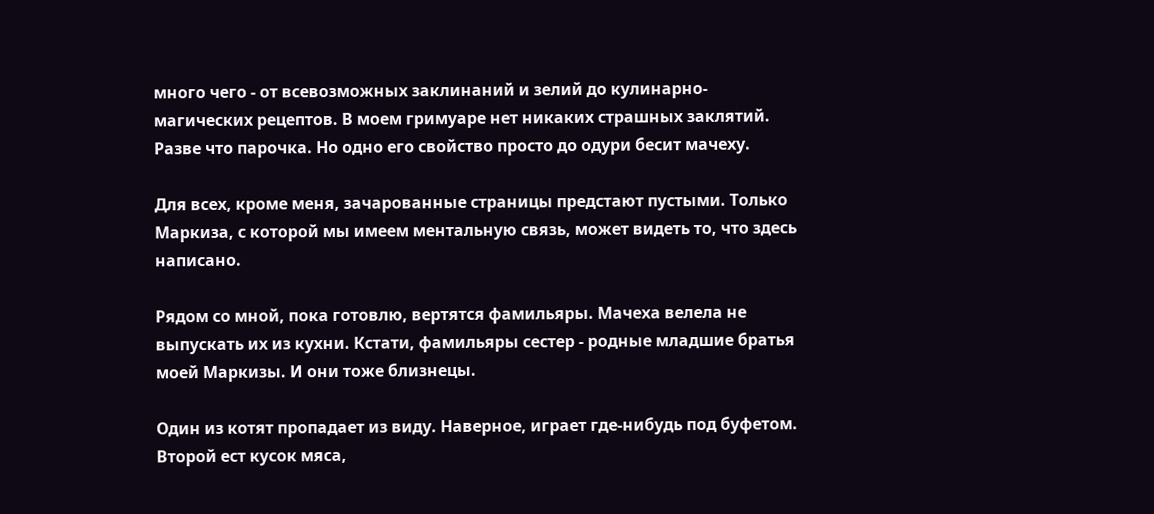много чего - от всевозможных заклинаний и зелий до кулинарно-магических рецептов. В моем гримуаре нет никаких страшных заклятий. Разве что парочка. Но одно его свойство просто до одури бесит мачеху.

Для всех, кроме меня, зачарованные страницы предстают пустыми. Только Маркиза, с которой мы имеем ментальную связь, может видеть то, что здесь написано.

Рядом со мной, пока готовлю, вертятся фамильяры. Мачеха велела не выпускать их из кухни. Кстати, фамильяры сестер - родные младшие братья моей Маркизы. И они тоже близнецы.

Один из котят пропадает из виду. Наверное, играет где-нибудь под буфетом. Второй ест кусок мяса,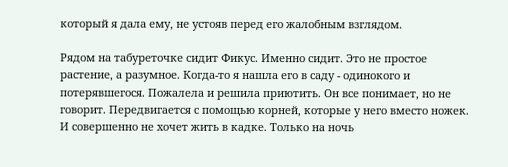который я дала ему, не устояв перед его жалобным взглядом.

Рядом на табуреточке сидит Фикус. Именно сидит. Это не простое растение, а разумное. Когда-то я нашла его в саду - одинокого и потерявшегося. Пожалела и решила приютить. Он все понимает, но не говорит. Передвигается с помощью корней, которые у него вместо ножек. И совершенно не хочет жить в кадке. Только на ночь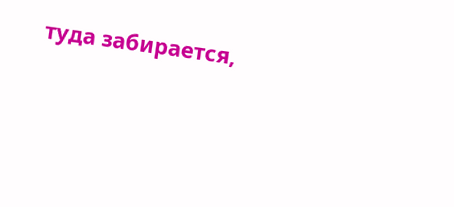туда забирается,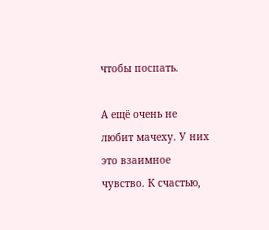чтобы поспать.

А ещё очень не любит мачеху. У них это взаимное чувство. К счастью,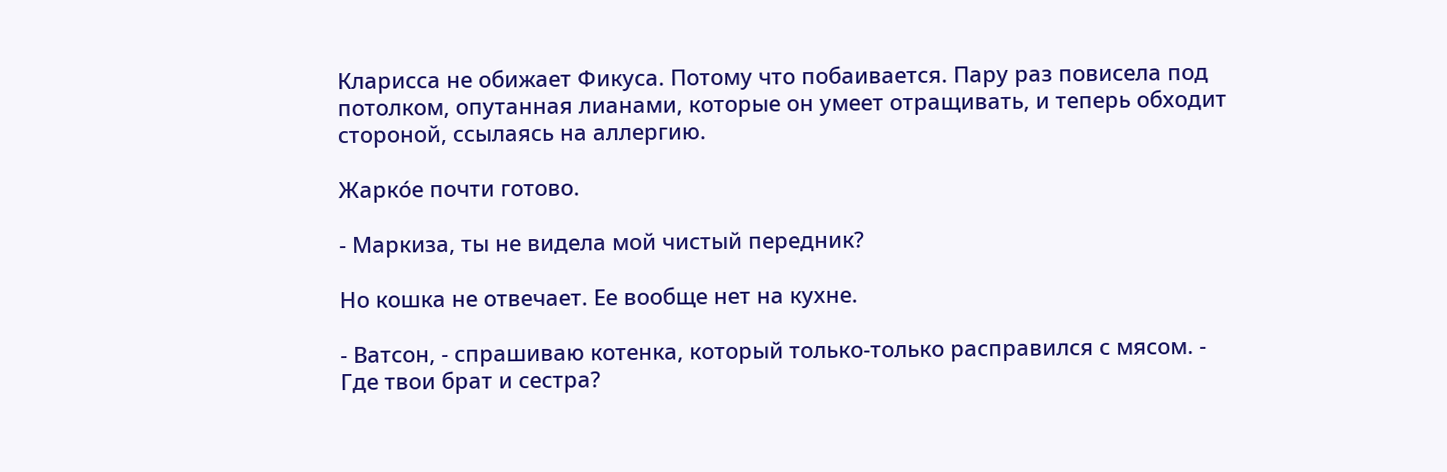Кларисса не обижает Фикуса. Потому что побаивается. Пару раз повисела под потолком, опутанная лианами, которые он умеет отращивать, и теперь обходит стороной, ссылаясь на аллергию.

Жарко́е почти готово.

- Маркиза, ты не видела мой чистый передник?

Но кошка не отвечает. Ее вообще нет на кухне.

- Ватсон, - спрашиваю котенка, который только-только расправился с мясом. - Где твои брат и сестра?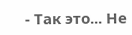- Так это... Не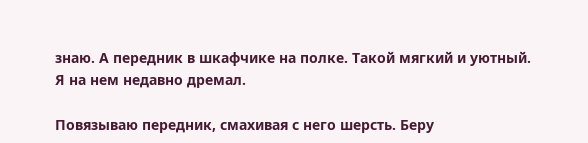знаю. А передник в шкафчике на полке. Такой мягкий и уютный. Я на нем недавно дремал.

Повязываю передник, смахивая с него шерсть. Беру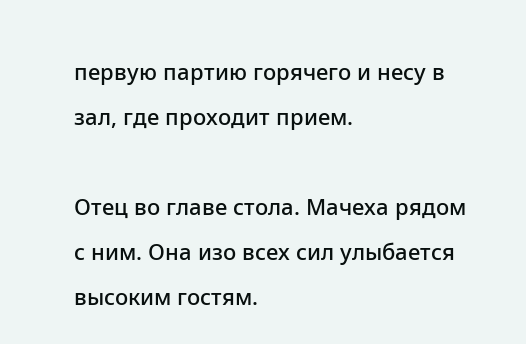первую партию горячего и несу в зал, где проходит прием.

Отец во главе стола. Мачеха рядом с ним. Она изо всех сил улыбается высоким гостям.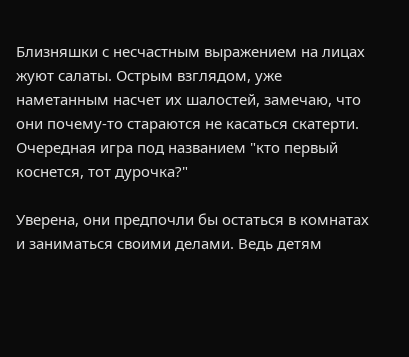Близняшки с несчастным выражением на лицах жуют салаты. Острым взглядом, уже наметанным насчет их шалостей, замечаю, что они почему-то стараются не касаться скатерти. Очередная игра под названием "кто первый коснется, тот дурочка?"

Уверена, они предпочли бы остаться в комнатах и заниматься своими делами. Ведь детям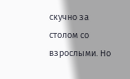скучно за столом со взрослыми. Но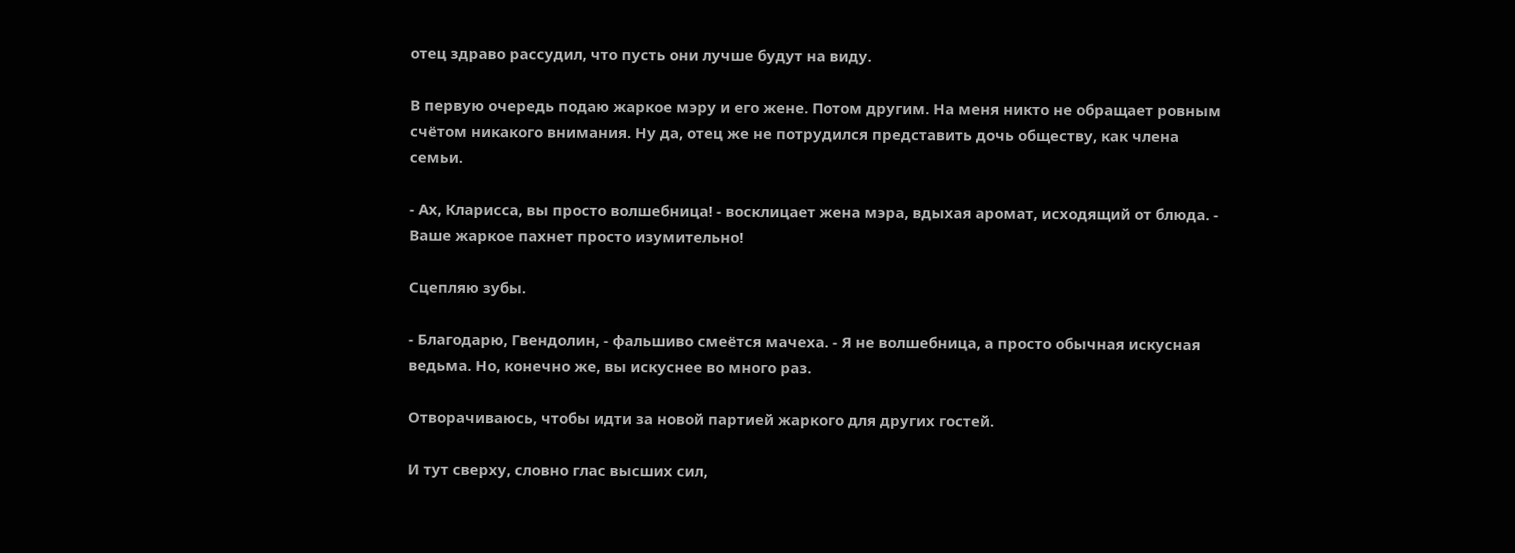отец здраво рассудил, что пусть они лучше будут на виду.

В первую очередь подаю жаркое мэру и его жене. Потом другим. На меня никто не обращает ровным счётом никакого внимания. Ну да, отец же не потрудился представить дочь обществу, как члена семьи.

- Ах, Кларисса, вы просто волшебница! - восклицает жена мэра, вдыхая аромат, исходящий от блюда. - Ваше жаркое пахнет просто изумительно!

Сцепляю зубы.

- Благодарю, Гвендолин, - фальшиво смеётся мачеха. - Я не волшебница, а просто обычная искусная ведьма. Но, конечно же, вы искуснее во много раз.

Отворачиваюсь, чтобы идти за новой партией жаркого для других гостей.

И тут сверху, словно глас высших сил,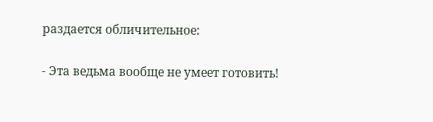раздается обличительное:

- Эта ведьма вообще не умеет готовить!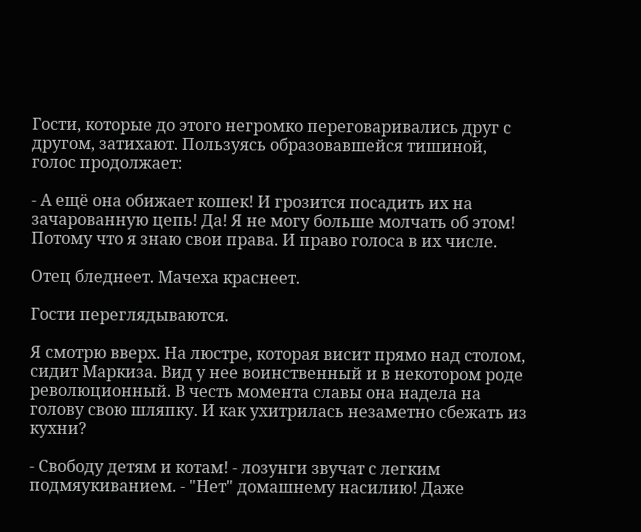Гости, которые до этого негромко переговаривались друг с другом, затихают. Пользуясь образовавшейся тишиной, голос продолжает:

- А ещё она обижает кошек! И грозится посадить их на зачарованную цепь! Да! Я не могу больше молчать об этом! Потому что я знаю свои права. И право голоса в их числе.

Отец бледнеет. Мачеха краснеет.

Гости переглядываются.

Я смотрю вверх. На люстре, которая висит прямо над столом, сидит Маркиза. Вид у нее воинственный и в некотором роде революционный. В честь момента славы она надела на голову свою шляпку. И как ухитрилась незаметно сбежать из кухни?

- Свободу детям и котам! - лозунги звучат с легким подмяукиванием. - "Нет" домашнему насилию! Даже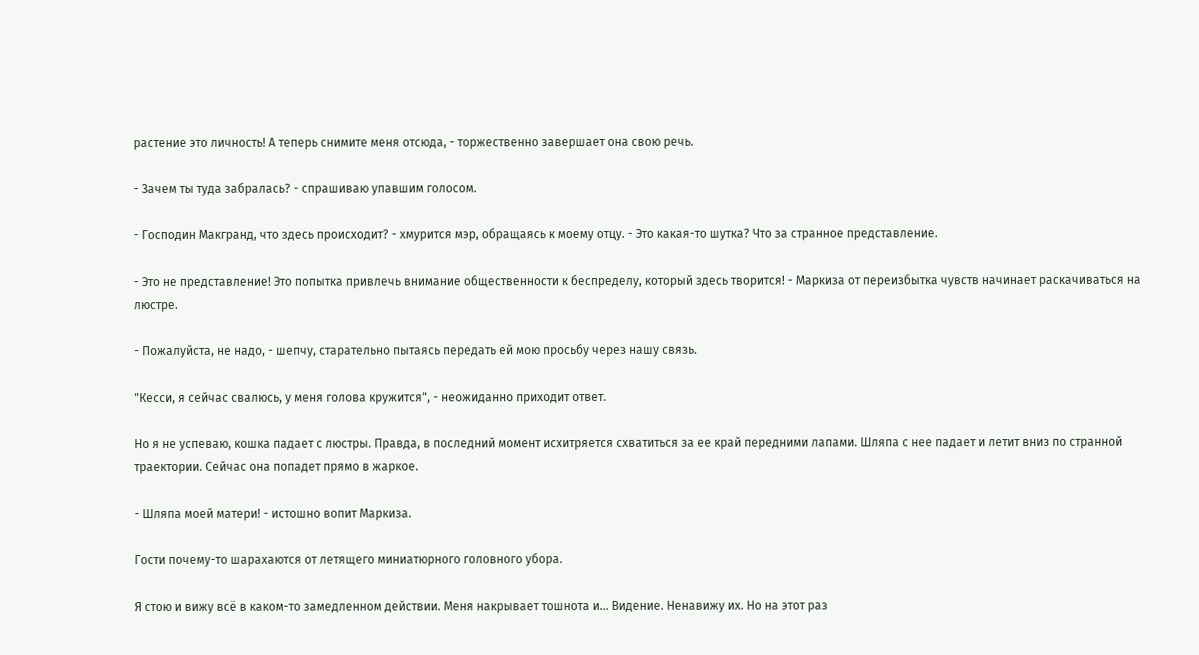растение это личность! А теперь снимите меня отсюда, - торжественно завершает она свою речь.

- Зачем ты туда забралась? - спрашиваю упавшим голосом.

- Господин Макгранд, что здесь происходит? - хмурится мэр, обращаясь к моему отцу. - Это какая-то шутка? Что за странное представление.

- Это не представление! Это попытка привлечь внимание общественности к беспределу, который здесь творится! - Маркиза от переизбытка чувств начинает раскачиваться на люстре.

- Пожалуйста, не надо, - шепчу, старательно пытаясь передать ей мою просьбу через нашу связь.

"Кесси, я сейчас свалюсь, у меня голова кружится", - неожиданно приходит ответ.

Но я не успеваю, кошка падает с люстры. Правда, в последний момент исхитряется схватиться за ее край передними лапами. Шляпа с нее падает и летит вниз по странной траектории. Сейчас она попадет прямо в жаркое.

- Шляпа моей матери! - истошно вопит Маркиза.

Гости почему-то шарахаются от летящего миниатюрного головного убора.

Я стою и вижу всё в каком-то замедленном действии. Меня накрывает тошнота и... Видение. Ненавижу их. Но на этот раз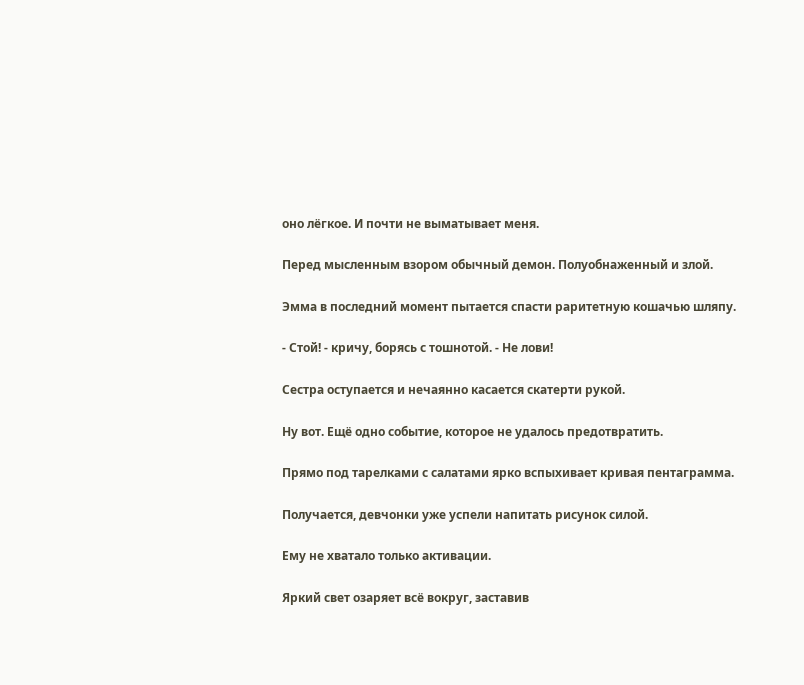оно лёгкое. И почти не выматывает меня.

Перед мысленным взором обычный демон. Полуобнаженный и злой.

Эмма в последний момент пытается спасти раритетную кошачью шляпу.

- Стой! - кричу, борясь с тошнотой. - Не лови!

Сестра оступается и нечаянно касается скатерти рукой.

Ну вот. Ещё одно событие, которое не удалось предотвратить.

Прямо под тарелками с салатами ярко вспыхивает кривая пентаграмма.

Получается, девчонки уже успели напитать рисунок силой.

Ему не хватало только активации.

Яркий свет озаряет всё вокруг, заставив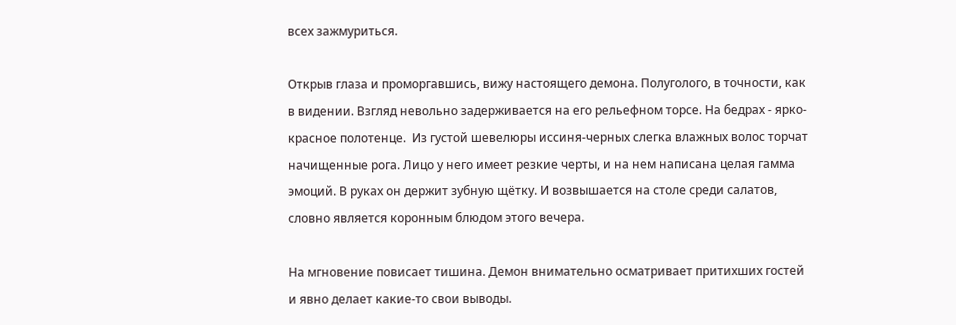всех зажмуриться.

Открыв глаза и проморгавшись, вижу настоящего демона. Полуголого, в точности, как в видении. Взгляд невольно задерживается на его рельефном торсе. На бедрах - ярко-красное полотенце.  Из густой шевелюры иссиня-черных слегка влажных волос торчат начищенные рога. Лицо у него имеет резкие черты, и на нем написана целая гамма эмоций. В руках он держит зубную щётку. И возвышается на столе среди салатов, словно является коронным блюдом этого вечера.

На мгновение повисает тишина. Демон внимательно осматривает притихших гостей и явно делает какие-то свои выводы.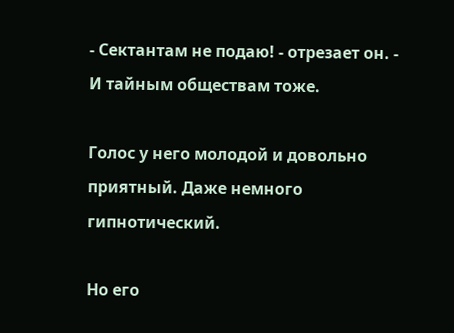- Сектантам не подаю! - отрезает он. - И тайным обществам тоже.

Голос у него молодой и довольно приятный. Даже немного гипнотический.

Но его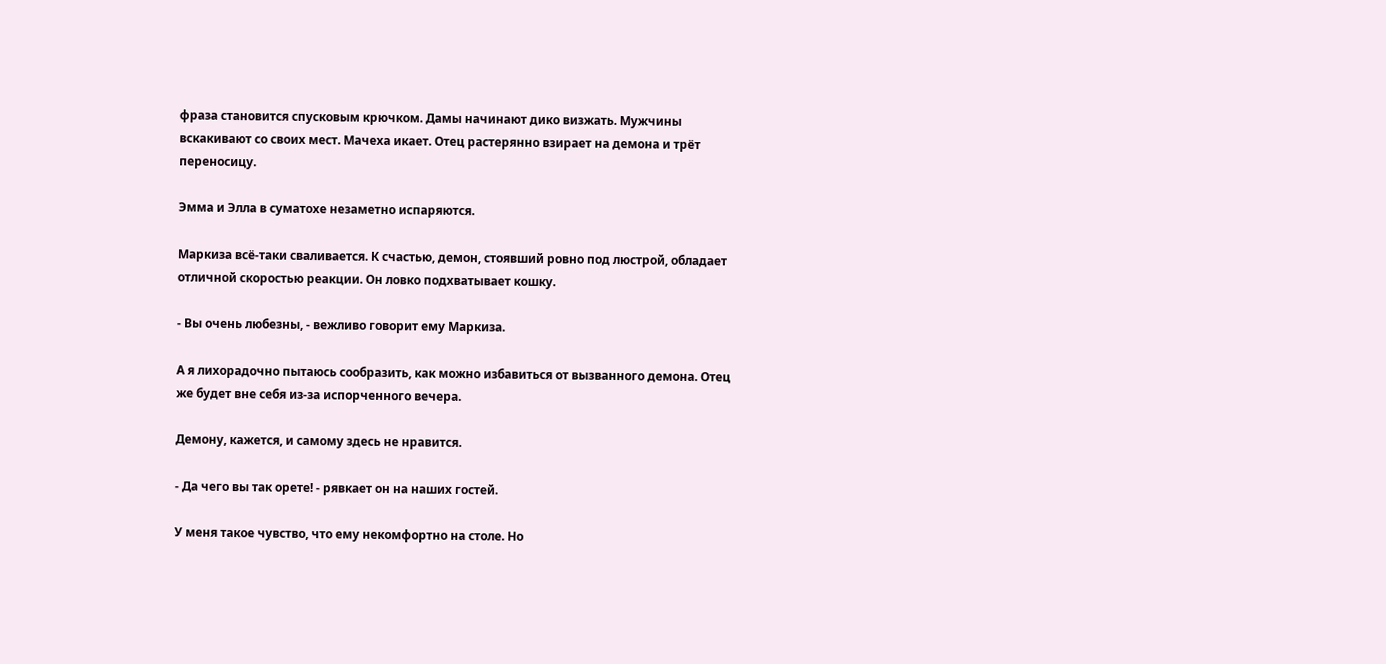фраза становится спусковым крючком. Дамы начинают дико визжать. Мужчины вскакивают со своих мест. Мачеха икает. Отец растерянно взирает на демона и трёт переносицу.

Эмма и Элла в суматохе незаметно испаряются.

Маркиза всё-таки сваливается. К счастью, демон, стоявший ровно под люстрой, обладает отличной скоростью реакции. Он ловко подхватывает кошку.

- Вы очень любезны, - вежливо говорит ему Маркиза.

А я лихорадочно пытаюсь сообразить, как можно избавиться от вызванного демона. Отец же будет вне себя из-за испорченного вечера.

Демону, кажется, и самому здесь не нравится.

- Да чего вы так орете! - рявкает он на наших гостей.

У меня такое чувство, что ему некомфортно на столе. Но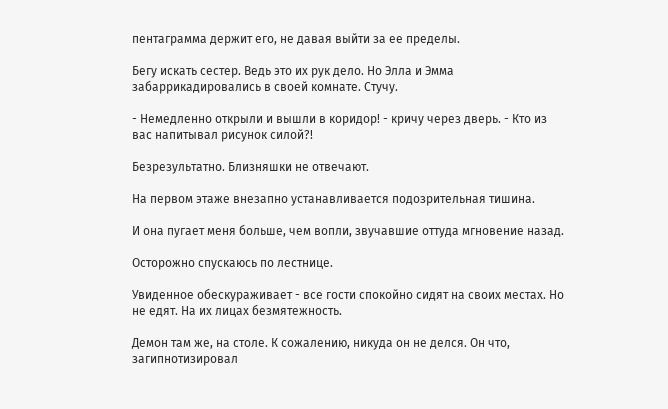пентаграмма держит его, не давая выйти за ее пределы.

Бегу искать сестер. Ведь это их рук дело. Но Элла и Эмма забаррикадировались в своей комнате. Стучу.

- Немедленно открыли и вышли в коридор! - кричу через дверь. - Кто из вас напитывал рисунок силой?!

Безрезультатно. Близняшки не отвечают.

На первом этаже внезапно устанавливается подозрительная тишина.

И она пугает меня больше, чем вопли, звучавшие оттуда мгновение назад.

Осторожно спускаюсь по лестнице.

Увиденное обескураживает - все гости спокойно сидят на своих местах. Но не едят. На их лицах безмятежность.

Демон там же, на столе. К сожалению, никуда он не делся. Он что, загипнотизировал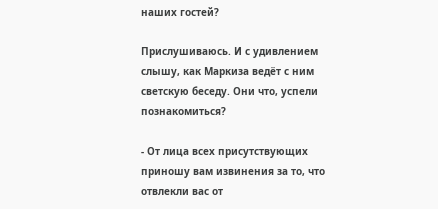наших гостей?

Прислушиваюсь. И с удивлением слышу, как Маркиза ведёт с ним светскую беседу. Они что, успели познакомиться?

- От лица всех присутствующих приношу вам извинения за то, что отвлекли вас от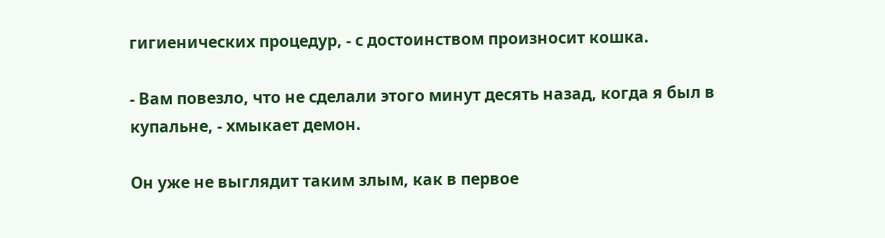гигиенических процедур, - с достоинством произносит кошка.

- Вам повезло, что не сделали этого минут десять назад, когда я был в купальне, - хмыкает демон.

Он уже не выглядит таким злым, как в первое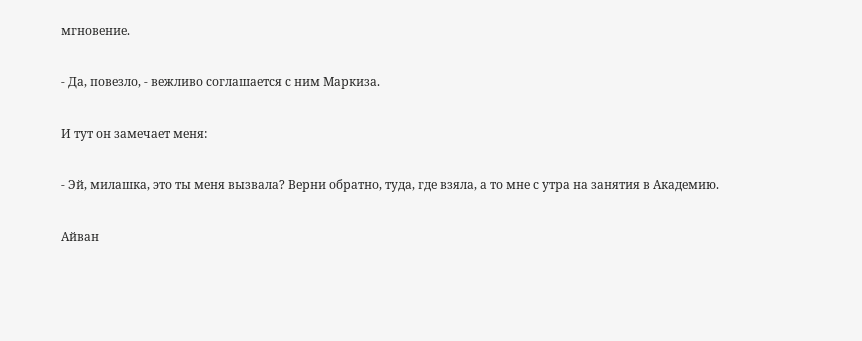мгновение.

- Да, повезло, - вежливо соглашается с ним Маркиза.

И тут он замечает меня:

- Эй, милашка, это ты меня вызвала? Верни обратно, туда, где взяла, а то мне с утра на занятия в Академию.

Айван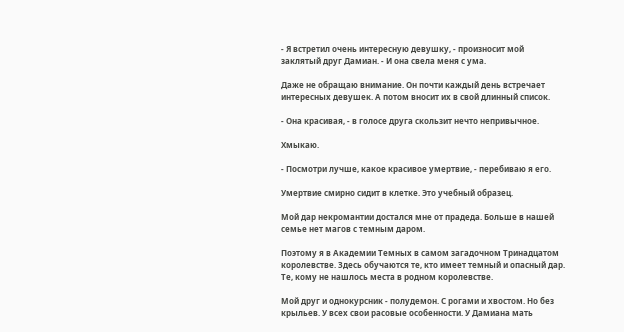- Я встретил очень интересную девушку, - произносит мой заклятый друг Дамиан. - И она свела меня с ума.

Даже не обращаю внимание. Он почти каждый день встречает интересных девушек. А потом вносит их в свой длинный список.

- Она красивая, - в голосе друга скользит нечто непривычное.

Хмыкаю.

- Посмотри лучше, какое красивое умертвие, - перебиваю я его.

Умертвие смирно сидит в клетке. Это учебный образец.

Мой дар некромантии достался мне от прадеда. Больше в нашей семье нет магов с темным даром.

Поэтому я в Академии Темных в самом загадочном Тринадцатом королевстве. Здесь обучаются те, кто имеет темный и опасный дар. Те, кому не нашлось места в родном королевстве.

Мой друг и однокурсник - полудемон. С рогами и хвостом. Но без крыльев. У всех свои расовые особенности. У Дамиана мать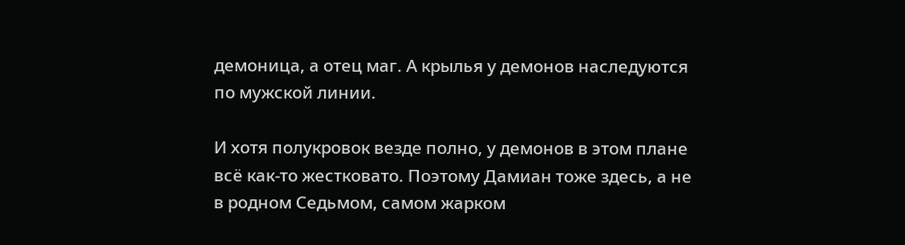демоница, а отец маг. А крылья у демонов наследуются по мужской линии.

И хотя полукровок везде полно, у демонов в этом плане всё как-то жестковато. Поэтому Дамиан тоже здесь, а не в родном Седьмом, самом жарком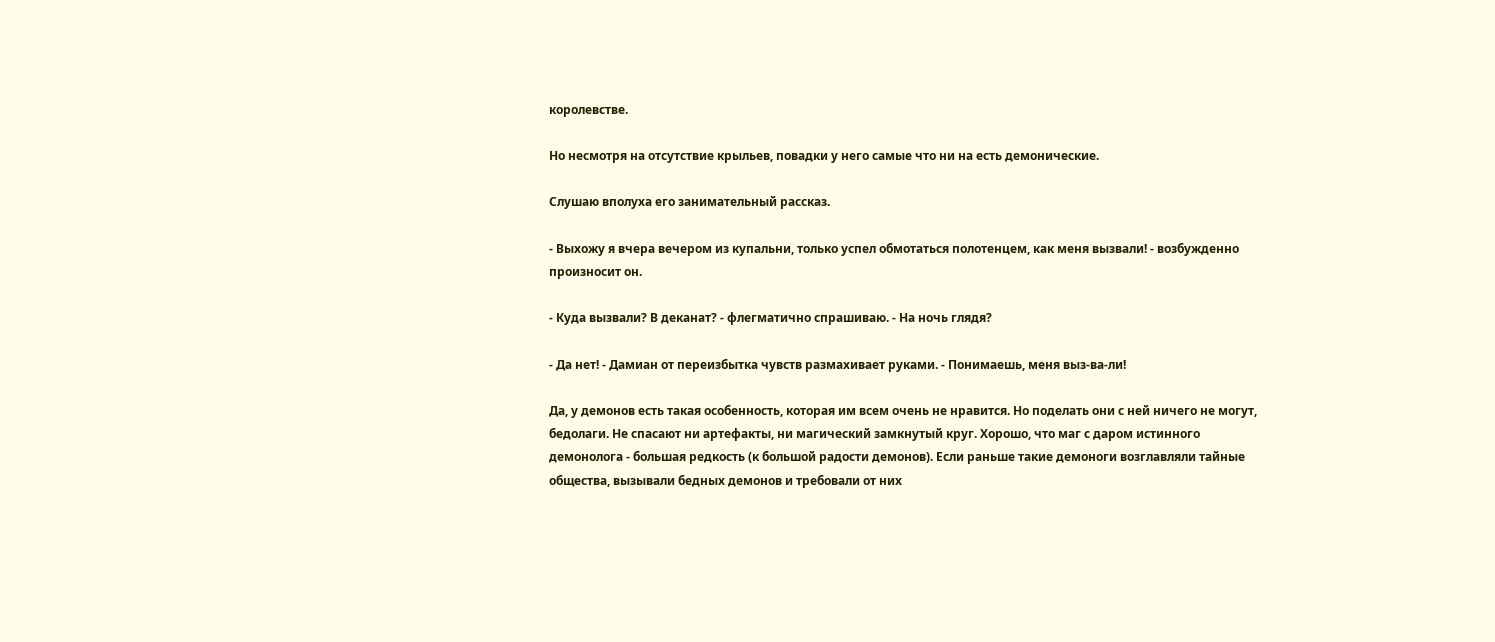королевстве.

Но несмотря на отсутствие крыльев, повадки у него самые что ни на есть демонические.

Слушаю вполуха его занимательный рассказ.

- Выхожу я вчера вечером из купальни, только успел обмотаться полотенцем, как меня вызвали! - возбужденно произносит он.

- Куда вызвали? В деканат? - флегматично спрашиваю. - На ночь глядя?

- Да нет! - Дамиан от переизбытка чувств размахивает руками. - Понимаешь, меня выз-ва-ли!

Да, у демонов есть такая особенность, которая им всем очень не нравится. Но поделать они с ней ничего не могут, бедолаги. Не спасают ни артефакты, ни магический замкнутый круг. Хорошо, что маг с даром истинного демонолога - большая редкость (к большой радости демонов). Если раньше такие демоноги возглавляли тайные общества, вызывали бедных демонов и требовали от них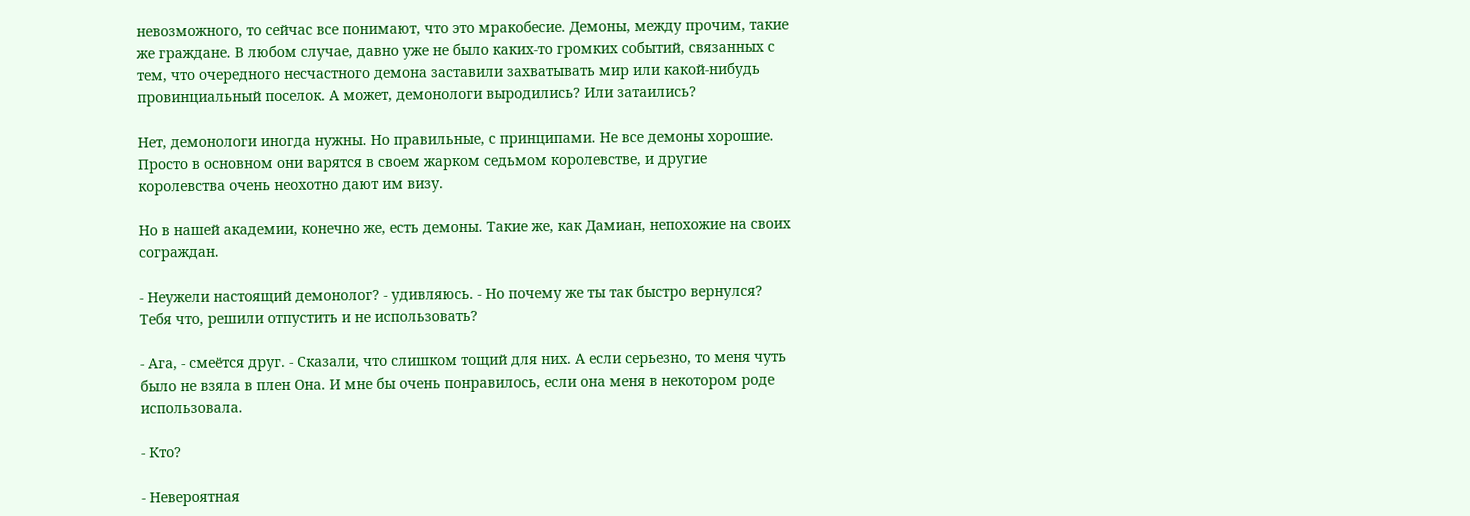невозможного, то сейчас все понимают, что это мракобесие. Демоны, между прочим, такие же граждане. В любом случае, давно уже не было каких-то громких событий, связанных с тем, что очередного несчастного демона заставили захватывать мир или какой-нибудь провинциальный поселок. А может, демонологи выродились? Или затаились?

Нет, демонологи иногда нужны. Но правильные, с принципами. Не все демоны хорошие. Просто в основном они варятся в своем жарком седьмом королевстве, и другие королевства очень неохотно дают им визу.

Но в нашей академии, конечно же, есть демоны. Такие же, как Дамиан, непохожие на своих сограждан.

- Неужели настоящий демонолог? - удивляюсь. - Но почему же ты так быстро вернулся? Тебя что, решили отпустить и не использовать?

- Ага, - смеётся друг. - Сказали, что слишком тощий для них. А если серьезно, то меня чуть было не взяла в плен Она. И мне бы очень понравилось, если она меня в некотором роде использовала.

- Кто?

- Невероятная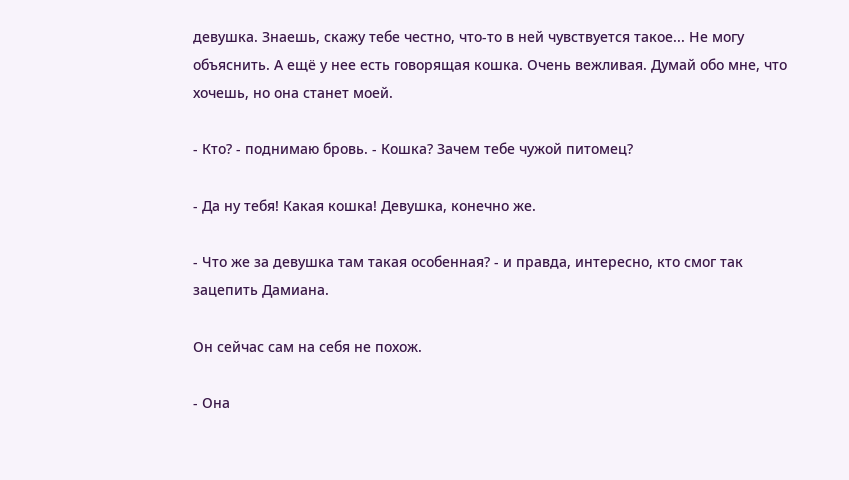девушка. Знаешь, скажу тебе честно, что-то в ней чувствуется такое... Не могу объяснить. А ещё у нее есть говорящая кошка. Очень вежливая. Думай обо мне, что хочешь, но она станет моей.

- Кто? - поднимаю бровь. - Кошка? Зачем тебе чужой питомец?

- Да ну тебя! Какая кошка! Девушка, конечно же.

- Что же за девушка там такая особенная? - и правда, интересно, кто смог так зацепить Дамиана.

Он сейчас сам на себя не похож.

- Она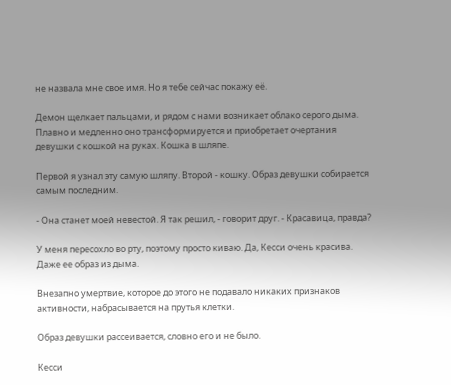не назвала мне свое имя. Но я тебе сейчас покажу её.

Демон щелкает пальцами, и рядом с нами возникает облако серого дыма. Плавно и медленно оно трансформируется и приобретает очертания девушки с кошкой на руках. Кошка в шляпе.

Первой я узнал эту самую шляпу. Второй - кошку. Образ девушки собирается самым последним.

- Она станет моей невестой. Я так решил, - говорит друг. - Красавица, правда?

У меня пересохло во рту, поэтому просто киваю. Да, Кесси очень красива. Даже ее образ из дыма.

Внезапно умертвие, которое до этого не подавало никаких признаков активности, набрасывается на прутья клетки.

Образ девушки рассеивается, словно его и не было.

Кесси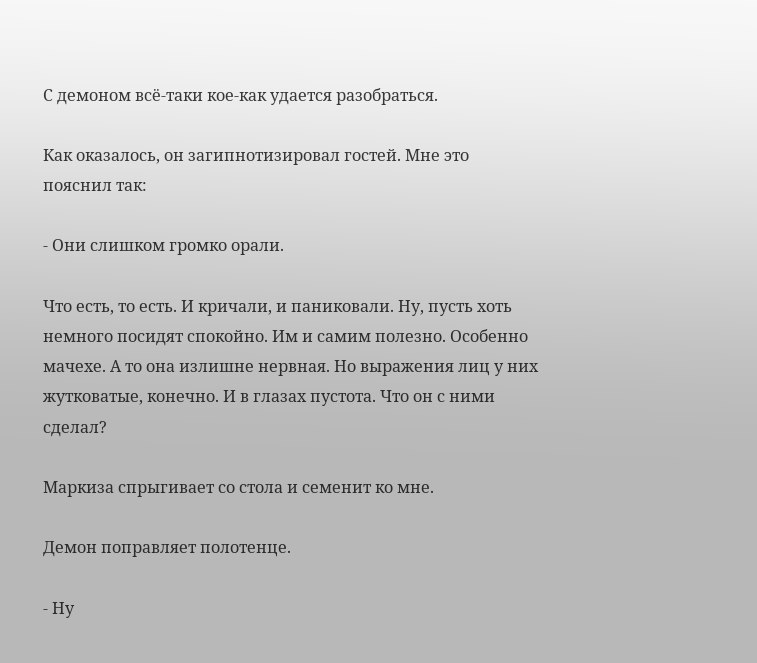С демоном всё-таки кое-как удается разобраться.

Как оказалось, он загипнотизировал гостей. Мне это пояснил так:

- Они слишком громко орали.

Что есть, то есть. И кричали, и паниковали. Ну, пусть хоть немного посидят спокойно. Им и самим полезно. Особенно мачехе. А то она излишне нервная. Но выражения лиц у них жутковатые, конечно. И в глазах пустота. Что он с ними сделал?

Маркиза спрыгивает со стола и семенит ко мне.

Демон поправляет полотенце.

- Ну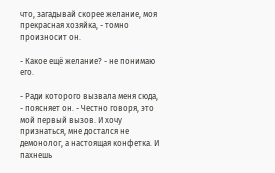что, загадывай скорее желание, моя прекрасная хозяйка, - томно произносит он.

- Какое ещё желание? - не понимаю его.

- Ради которого вызвала меня сюда, - поясняет он. - Честно говоря, это мой первый вызов. И хочу признаться, мне достался не демонолог, а настоящая конфетка. И пахнешь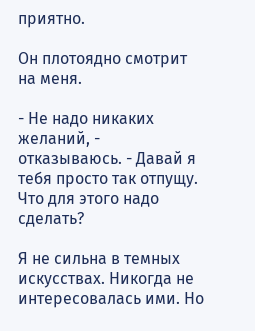приятно.

Он плотоядно смотрит на меня.

- Не надо никаких желаний, - отказываюсь. - Давай я тебя просто так отпущу. Что для этого надо сделать?

Я не сильна в темных искусствах. Никогда не интересовалась ими. Но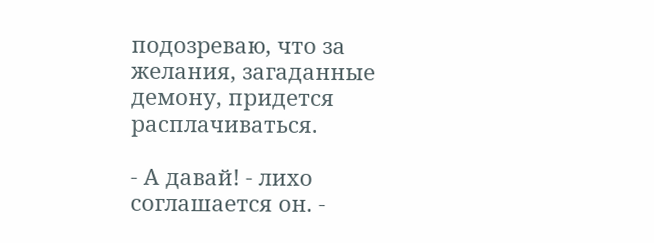подозреваю, что за желания, загаданные демону, придется расплачиваться.

- А давай! - лихо соглашается он. -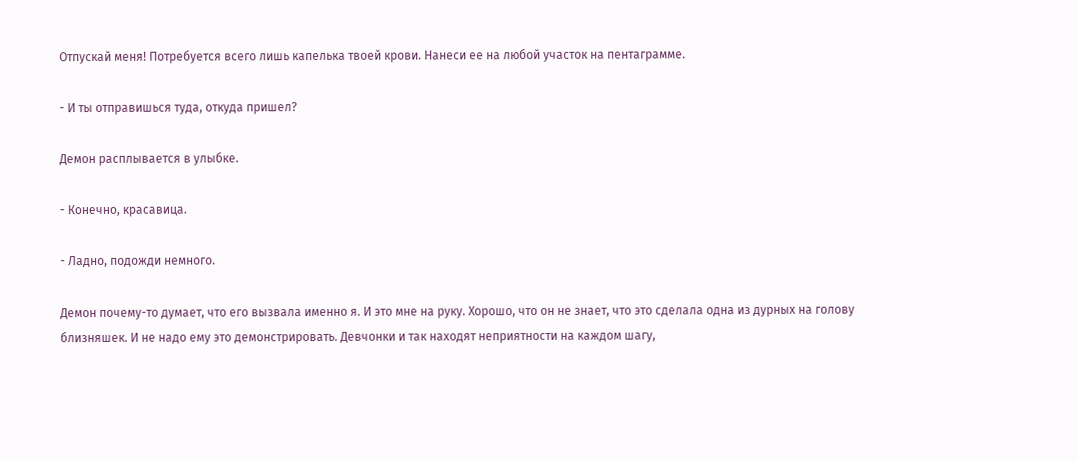Отпускай меня! Потребуется всего лишь капелька твоей крови. Нанеси ее на любой участок на пентаграмме.

- И ты отправишься туда, откуда пришел?

Демон расплывается в улыбке.

- Конечно, красавица.

- Ладно, подожди немного.

Демон почему-то думает, что его вызвала именно я. И это мне на руку. Хорошо, что он не знает, что это сделала одна из дурных на голову близняшек. И не надо ему это демонстрировать. Девчонки и так находят неприятности на каждом шагу,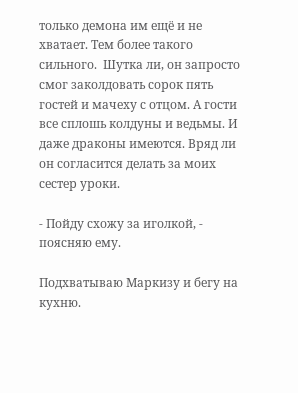только демона им ещё и не хватает. Тем более такого сильного.  Шутка ли, он запросто смог заколдовать сорок пять гостей и мачеху с отцом. А гости все сплошь колдуны и ведьмы. И даже драконы имеются. Вряд ли он согласится делать за моих сестер уроки.

- Пойду схожу за иголкой, - поясняю ему.

Подхватываю Маркизу и бегу на кухню.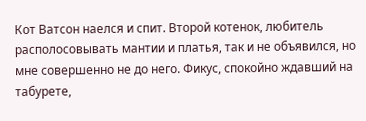Кот Ватсон наелся и спит. Второй котенок, любитель располосовывать мантии и платья, так и не объявился, но мне совершенно не до него. Фикус, спокойно ждавший на табурете,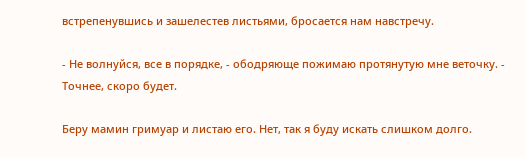встрепенувшись и зашелестев листьями, бросается нам навстречу.

- Не волнуйся, все в порядке, - ободряюще пожимаю протянутую мне веточку. - Точнее, скоро будет.

Беру мамин гримуар и листаю его. Нет, так я буду искать слишком долго.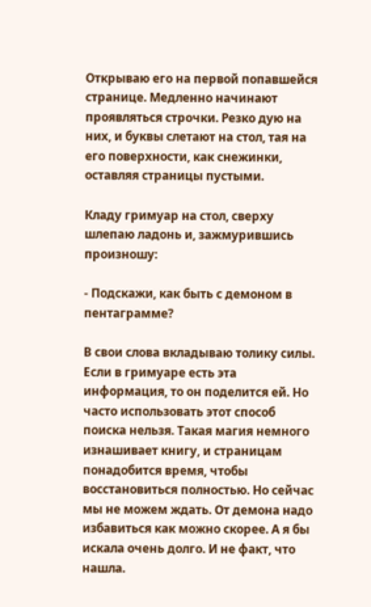Открываю его на первой попавшейся странице. Медленно начинают проявляться строчки. Резко дую на них, и буквы слетают на стол, тая на его поверхности, как снежинки, оставляя страницы пустыми.

Кладу гримуар на стол, сверху шлепаю ладонь и, зажмурившись произношу:

- Подскажи, как быть с демоном в пентаграмме?

В свои слова вкладываю толику силы. Если в гримуаре есть эта информация, то он поделится ей. Но часто использовать этот способ поиска нельзя. Такая магия немного изнашивает книгу, и страницам понадобится время, чтобы восстановиться полностью. Но сейчас мы не можем ждать. От демона надо избавиться как можно скорее. А я бы искала очень долго. И не факт, что нашла.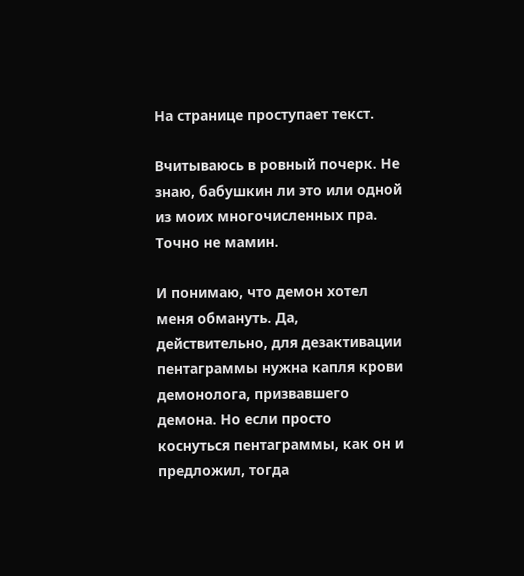На странице проступает текст.

Вчитываюсь в ровный почерк. Не знаю, бабушкин ли это или одной из моих многочисленных пра. Точно не мамин.

И понимаю, что демон хотел меня обмануть. Да, действительно, для дезактивации пентаграммы нужна капля крови демонолога, призвавшего  демона. Но если просто коснуться пентаграммы, как он и предложил, тогда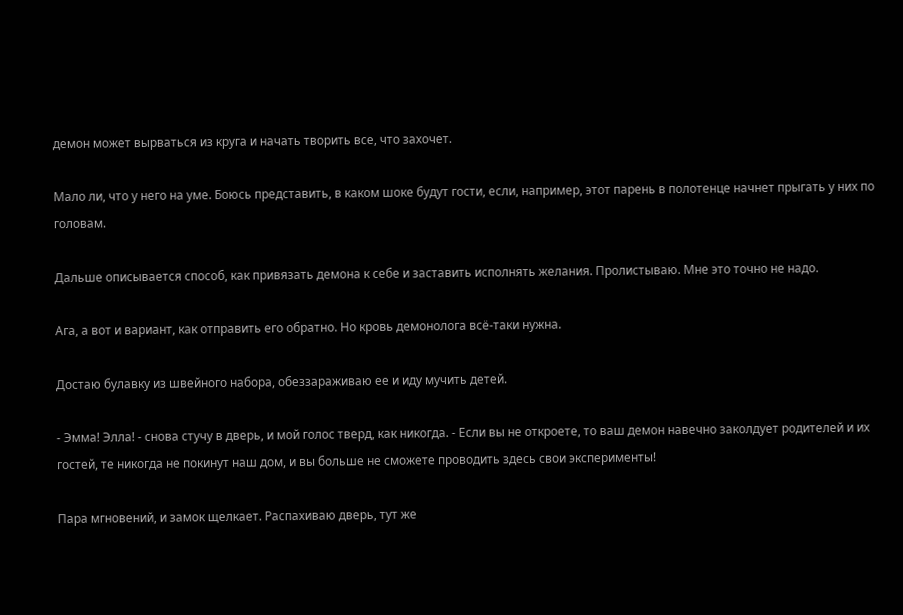демон может вырваться из круга и начать творить все, что захочет.

Мало ли, что у него на уме. Боюсь представить, в каком шоке будут гости, если, например, этот парень в полотенце начнет прыгать у них по головам.

Дальше описывается способ, как привязать демона к себе и заставить исполнять желания. Пролистываю. Мне это точно не надо.

Ага, а вот и вариант, как отправить его обратно. Но кровь демонолога всё-таки нужна.

Достаю булавку из швейного набора, обеззараживаю ее и иду мучить детей.

- Эмма! Элла! - снова стучу в дверь, и мой голос тверд, как никогда. - Если вы не откроете, то ваш демон навечно заколдует родителей и их гостей, те никогда не покинут наш дом, и вы больше не сможете проводить здесь свои эксперименты!

Пара мгновений, и замок щелкает. Распахиваю дверь, тут же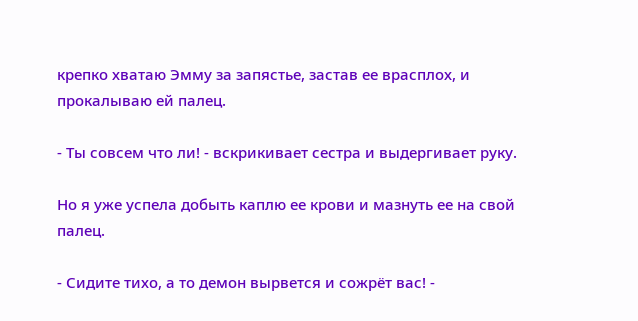крепко хватаю Эмму за запястье, застав ее врасплох, и прокалываю ей палец.

- Ты совсем что ли! - вскрикивает сестра и выдергивает руку.

Но я уже успела добыть каплю ее крови и мазнуть ее на свой палец.

- Сидите тихо, а то демон вырвется и сожрёт вас! -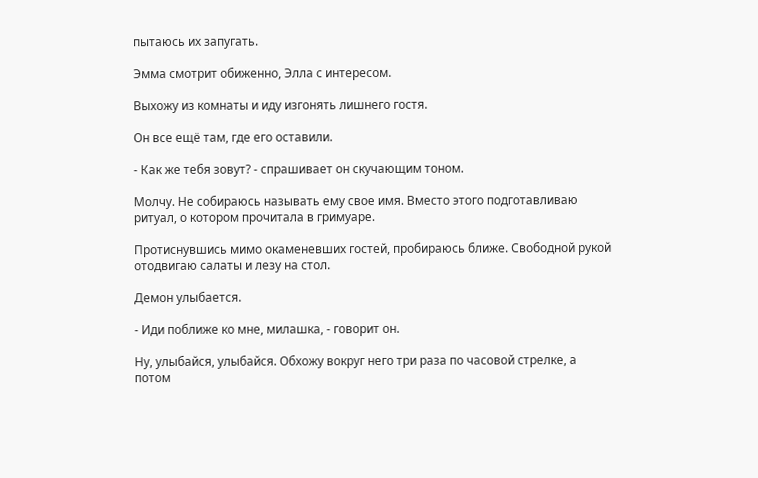пытаюсь их запугать.

Эмма смотрит обиженно, Элла с интересом.

Выхожу из комнаты и иду изгонять лишнего гостя.

Он все ещё там, где его оставили.

- Как же тебя зовут? - спрашивает он скучающим тоном.

Молчу. Не собираюсь называть ему свое имя. Вместо этого подготавливаю ритуал, о котором прочитала в гримуаре.

Протиснувшись мимо окаменевших гостей, пробираюсь ближе. Свободной рукой отодвигаю салаты и лезу на стол.

Демон улыбается.

- Иди поближе ко мне, милашка, - говорит он.

Ну, улыбайся, улыбайся. Обхожу вокруг него три раза по часовой стрелке, а потом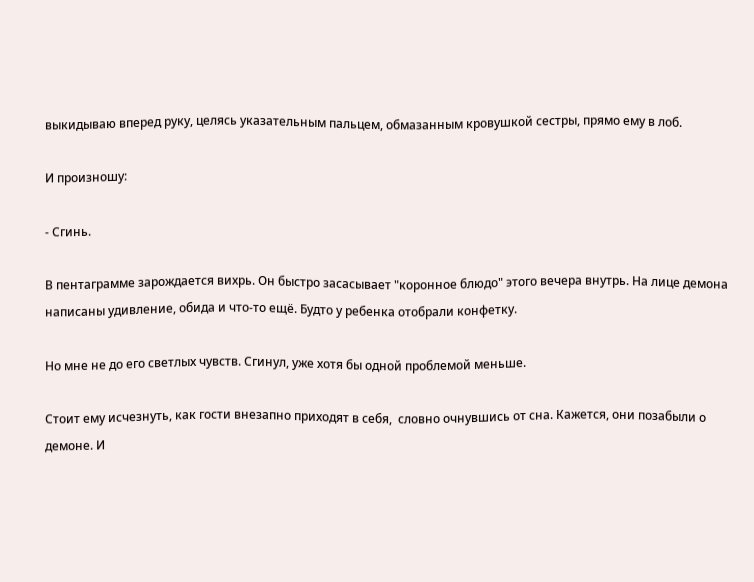выкидываю вперед руку, целясь указательным пальцем, обмазанным кровушкой сестры, прямо ему в лоб.

И произношу:

- Сгинь.

В пентаграмме зарождается вихрь. Он быстро засасывает "коронное блюдо" этого вечера внутрь. На лице демона написаны удивление, обида и что-то ещё. Будто у ребенка отобрали конфетку.

Но мне не до его светлых чувств. Сгинул, уже хотя бы одной проблемой меньше.

Стоит ему исчезнуть, как гости внезапно приходят в себя,  словно очнувшись от сна. Кажется, они позабыли о демоне. И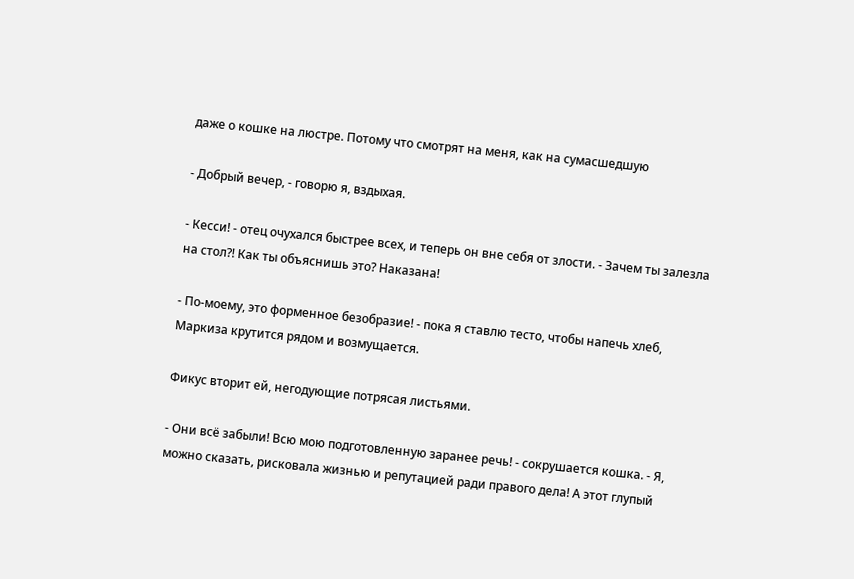даже о кошке на люстре. Потому что смотрят на меня, как на сумасшедшую

- Добрый вечер, - говорю я, вздыхая.

- Кесси! - отец очухался быстрее всех, и теперь он вне себя от злости. - Зачем ты залезла на стол?! Как ты объяснишь это? Наказана!

- По-моему, это форменное безобразие! - пока я ставлю тесто, чтобы напечь хлеб, Маркиза крутится рядом и возмущается.

Фикус вторит ей, негодующие потрясая листьями.

- Они всё забыли! Всю мою подготовленную заранее речь! - сокрушается кошка. - Я, можно сказать, рисковала жизнью и репутацией ради правого дела! А этот глупый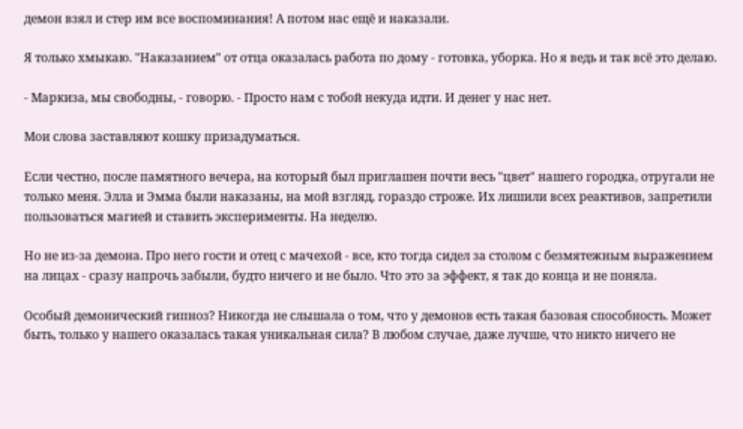демон взял и стер им все воспоминания! А потом нас ещё и наказали.

Я только хмыкаю. "Наказанием" от отца оказалась работа по дому - готовка, уборка. Но я ведь и так всё это делаю.

- Маркиза, мы свободны, - говорю. - Просто нам с тобой некуда идти. И денег у нас нет.

Мои слова заставляют кошку призадуматься.

Если честно, после памятного вечера, на который был приглашен почти весь "цвет" нашего городка, отругали не только меня. Элла и Эмма были наказаны, на мой взгляд, гораздо строже. Их лишили всех реактивов, запретили пользоваться магией и ставить эксперименты. На неделю.

Но не из-за демона. Про него гости и отец с мачехой - все, кто тогда сидел за столом с безмятежным выражением на лицах - сразу напрочь забыли, будто ничего и не было. Что это за эффект, я так до конца и не поняла.

Особый демонический гипноз? Никогда не слышала о том, что у демонов есть такая базовая способность. Может быть, только у нашего оказалась такая уникальная сила? В любом случае, даже лучше, что никто ничего не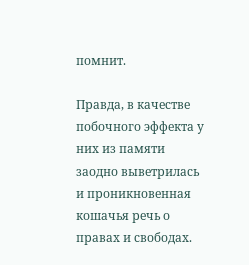помнит.

Правда, в качестве побочного эффекта у них из памяти заодно выветрилась и проникновенная кошачья речь о правах и свободах.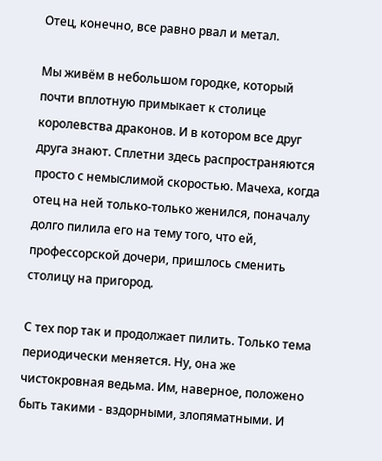Отец, конечно, все равно рвал и метал.

Мы живём в небольшом городке, который почти вплотную примыкает к столице королевства драконов. И в котором все друг друга знают. Сплетни здесь распространяются просто с немыслимой скоростью. Мачеха, когда отец на ней только-только женился, поначалу долго пилила его на тему того, что ей, профессорской дочери, пришлось сменить столицу на пригород.

С тех пор так и продолжает пилить. Только тема периодически меняется. Ну, она же чистокровная ведьма. Им, наверное, положено быть такими - вздорными, злопяматными. И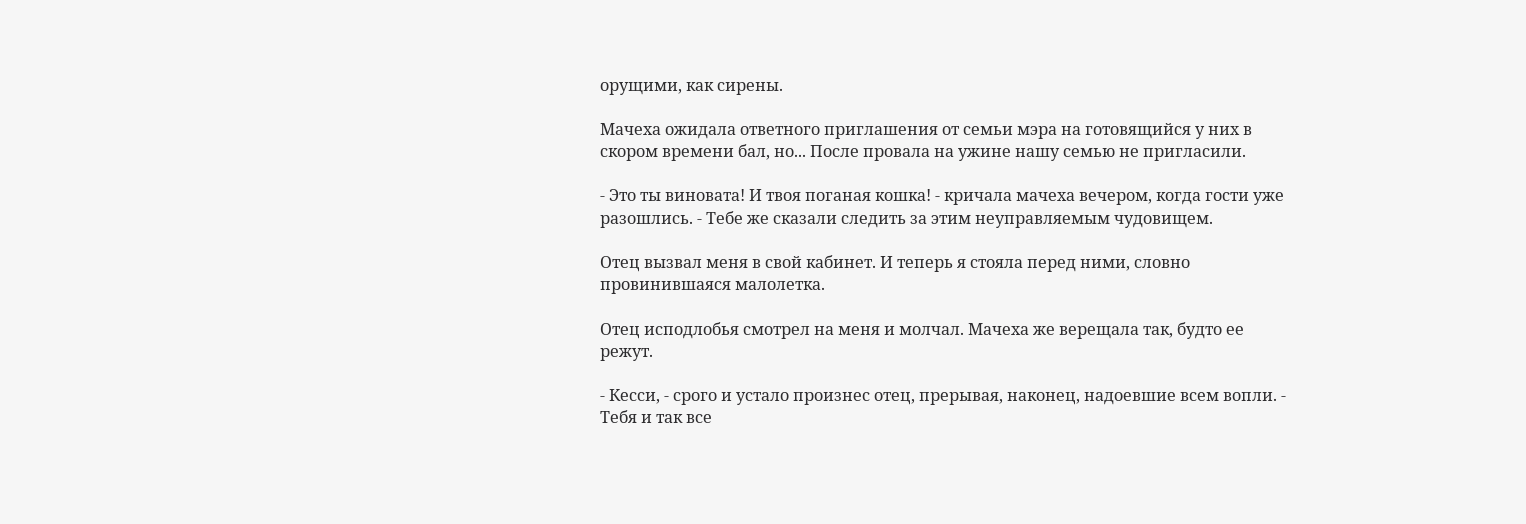орущими, как сирены.

Мачеха ожидала ответного приглашения от семьи мэра на готовящийся у них в скором времени бал, но... После провала на ужине нашу семью не пригласили.

- Это ты виновата! И твоя поганая кошка! - кричала мачеха вечером, когда гости уже разошлись. - Тебе же сказали следить за этим неуправляемым чудовищем.

Отец вызвал меня в свой кабинет. И теперь я стояла перед ними, словно провинившаяся малолетка.

Отец исподлобья смотрел на меня и молчал. Мачеха же верещала так, будто ее режут.

- Кесси, - срого и устало произнес отец, прерывая, наконец, надоевшие всем вопли. - Тебя и так все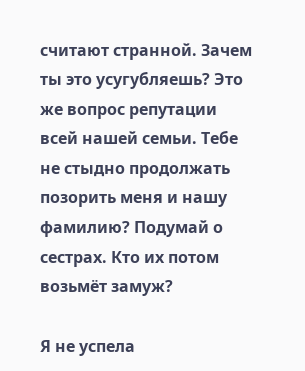считают странной. Зачем ты это усугубляешь? Это же вопрос репутации всей нашей семьи. Тебе не стыдно продолжать позорить меня и нашу фамилию? Подумай о сестрах. Кто их потом возьмёт замуж?

Я не успела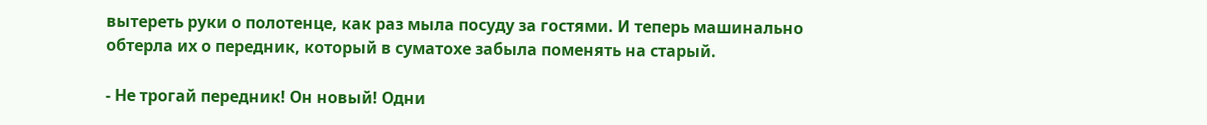вытереть руки о полотенце, как раз мыла посуду за гостями. И теперь машинально обтерла их о передник, который в суматохе забыла поменять на старый.

- Не трогай передник! Он новый! Одни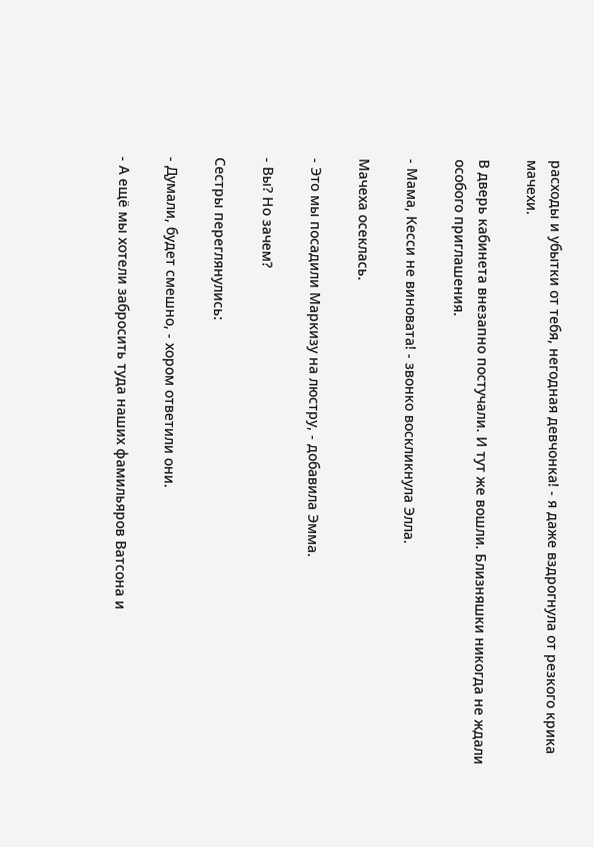расходы и убытки от тебя, негодная девчонка! - я даже вздрогнула от резкого крика мачехи.

В дверь кабинета внезапно постучали. И тут же вошли. Близняшки никогда не ждали особого приглашения.

- Мама, Кесси не виновата! - звонко воскликнула Элла.

Мачеха осеклась.

- Это мы посадили Маркизу на люстру, - добавила Эмма.

- Вы? Но зачем?

Сестры переглянулись:

- Думали, будет смешно, - хором ответили они.

- А ещё мы хотели забросить туда наших фамильяров Ватсона и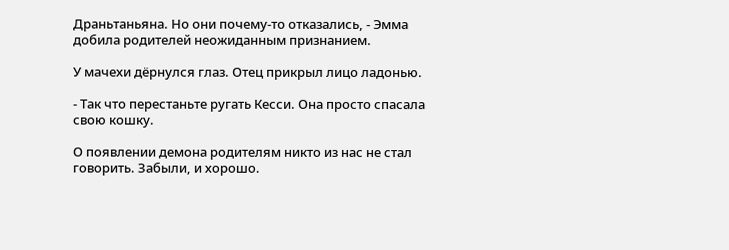Драньтаньяна. Но они почему-то отказались, - Эмма добила родителей неожиданным признанием.

У мачехи дёрнулся глаз. Отец прикрыл лицо ладонью.

- Так что перестаньте ругать Кесси. Она просто спасала свою кошку.

О появлении демона родителям никто из нас не стал говорить. Забыли, и хорошо.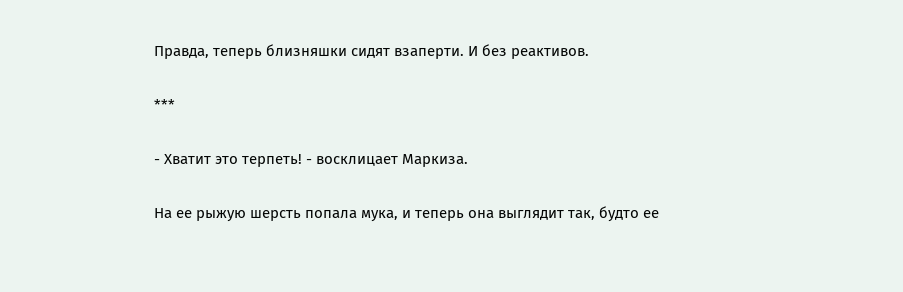Правда, теперь близняшки сидят взаперти. И без реактивов.

***

- Хватит это терпеть! - восклицает Маркиза.

На ее рыжую шерсть попала мука, и теперь она выглядит так, будто ее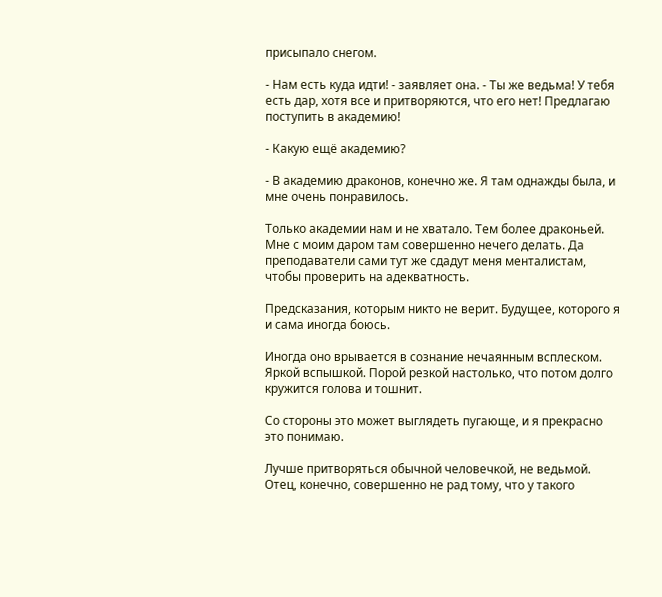присыпало снегом.

- Нам есть куда идти! - заявляет она. - Ты же ведьма! У тебя есть дар, хотя все и притворяются, что его нет! Предлагаю поступить в академию!

- Какую ещё академию?

- В академию драконов, конечно же. Я там однажды была, и мне очень понравилось.

Только академии нам и не хватало. Тем более драконьей. Мне с моим даром там совершенно нечего делать. Да преподаватели сами тут же сдадут меня менталистам, чтобы проверить на адекватность.

Предсказания, которым никто не верит. Будущее, которого я и сама иногда боюсь.

Иногда оно врывается в сознание нечаянным всплеском. Яркой вспышкой. Порой резкой настолько, что потом долго кружится голова и тошнит.

Со стороны это может выглядеть пугающе, и я прекрасно это понимаю.

Лучше притворяться обычной человечкой, не ведьмой. Отец, конечно, совершенно не рад тому, что у такого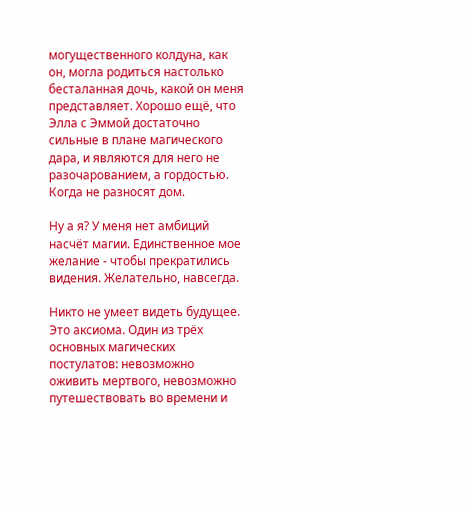могущественного колдуна, как он, могла родиться настолько бесталанная дочь, какой он меня представляет. Хорошо ещё, что Элла с Эммой достаточно сильные в плане магического дара, и являются для него не разочарованием, а гордостью. Когда не разносят дом.

Ну а я? У меня нет амбиций насчёт магии. Единственное мое желание - чтобы прекратились видения. Желательно, навсегда.

Никто не умеет видеть будущее. Это аксиома. Один из трёх основных магических постулатов: невозможно оживить мертвого, невозможно путешествовать во времени и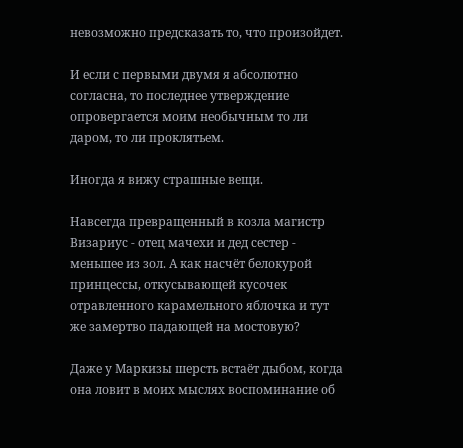невозможно предсказать то, что произойдет.

И если с первыми двумя я абсолютно согласна, то последнее утверждение опровергается моим необычным то ли даром, то ли проклятьем.

Иногда я вижу страшные вещи.

Навсегда превращенный в козла магистр Визариус - отец мачехи и дед сестер - меньшее из зол. А как насчёт белокурой принцессы, откусывающей кусочек отравленного карамельного яблочка и тут же замертво падающей на мостовую?

Даже у Маркизы шерсть встаёт дыбом, когда она ловит в моих мыслях воспоминание об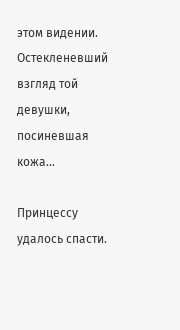этом видении. Остекленевший взгляд той девушки, посиневшая кожа...

Принцессу удалось спасти.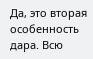Да, это вторая особенность дара. Всю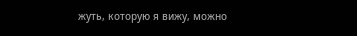жуть, которую я вижу, можно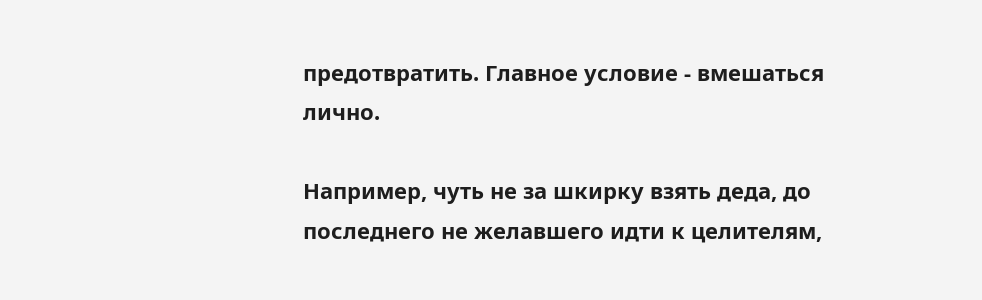предотвратить. Главное условие - вмешаться лично.

Например, чуть не за шкирку взять деда, до последнего не желавшего идти к целителям,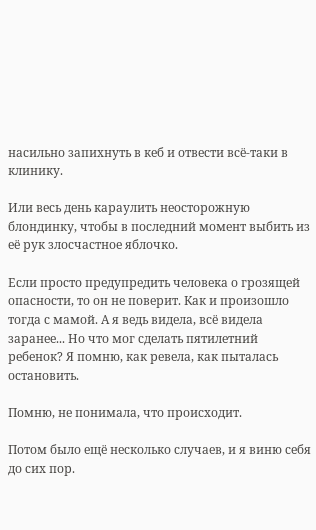насильно запихнуть в кеб и отвести всё-таки в клинику.

Или весь день караулить неосторожную блондинку, чтобы в последний момент выбить из её рук злосчастное яблочко.

Если просто предупредить человека о грозящей опасности, то он не поверит. Как и произошло тогда с мамой. А я ведь видела, всё видела заранее... Но что мог сделать пятилетний ребенок? Я помню, как ревела, как пыталась остановить.

Помню, не понимала, что происходит.

Потом было ещё несколько случаев, и я виню себя до сих пор.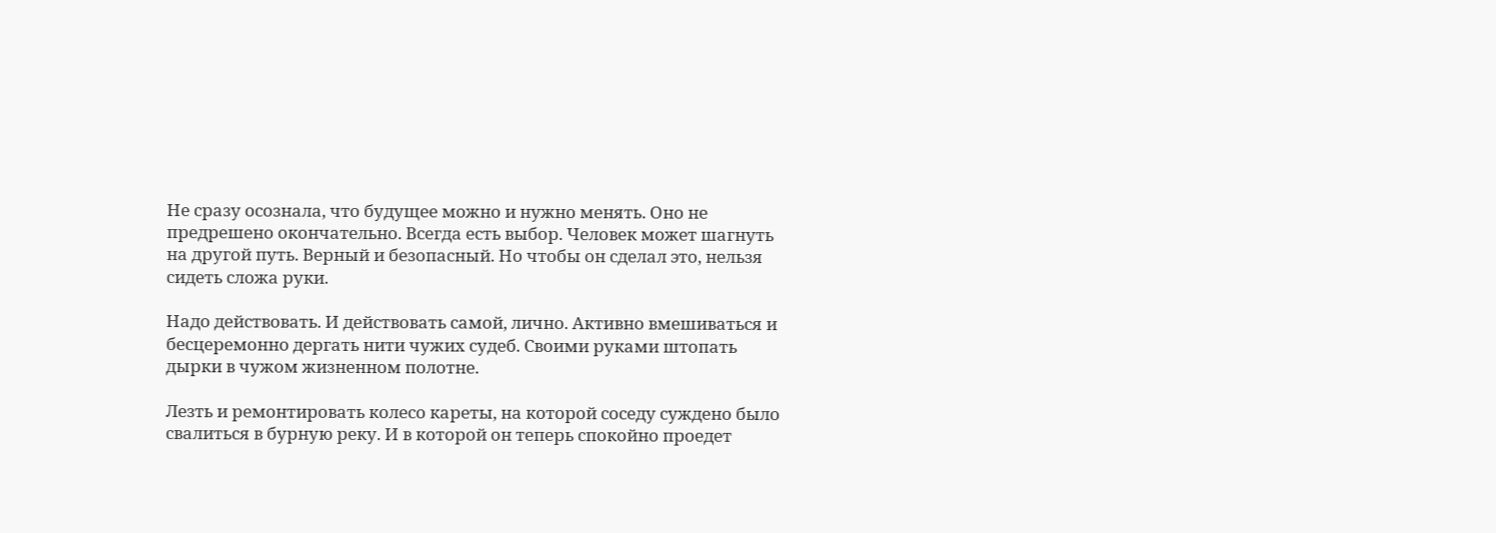Не сразу осознала, что будущее можно и нужно менять. Оно не предрешено окончательно. Всегда есть выбор. Человек может шагнуть на другой путь. Верный и безопасный. Но чтобы он сделал это, нельзя сидеть сложа руки.

Надо действовать. И действовать самой, лично. Активно вмешиваться и бесцеремонно дергать нити чужих судеб. Своими руками штопать дырки в чужом жизненном полотне.

Лезть и ремонтировать колесо кареты, на которой соседу суждено было свалиться в бурную реку. И в которой он теперь спокойно проедет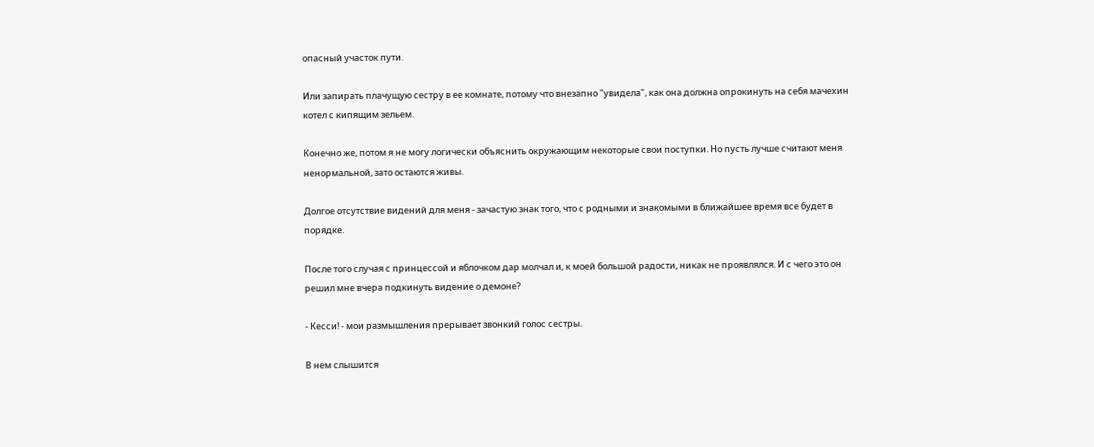опасный участок пути.

Или запирать плачущую сестру в ее комнате, потому что внезапно "увидела", как она должна опрокинуть на себя мачехин котел с кипящим зельем.

Конечно же, потом я не могу логически объяснить окружающим некоторые свои поступки. Но пусть лучше считают меня ненормальной, зато остаются живы.

Долгое отсутствие видений для меня - зачастую знак того, что с родными и знакомыми в ближайшее время все будет в порядке.

После того случая с принцессой и яблочком дар молчал и, к моей большой радости, никак не проявлялся. И с чего это он решил мне вчера подкинуть видение о демоне?

- Кесси! - мои размышления прерывает звонкий голос сестры.

В нем слышится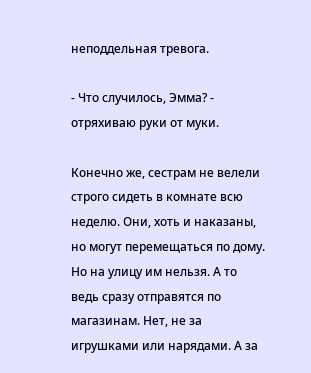неподдельная тревога.

- Что случилось, Эмма? - отряхиваю руки от муки.

Конечно же, сестрам не велели строго сидеть в комнате всю неделю. Они, хоть и наказаны, но могут перемещаться по дому. Но на улицу им нельзя. А то ведь сразу отправятся по магазинам. Нет, не за игрушками или нарядами. А за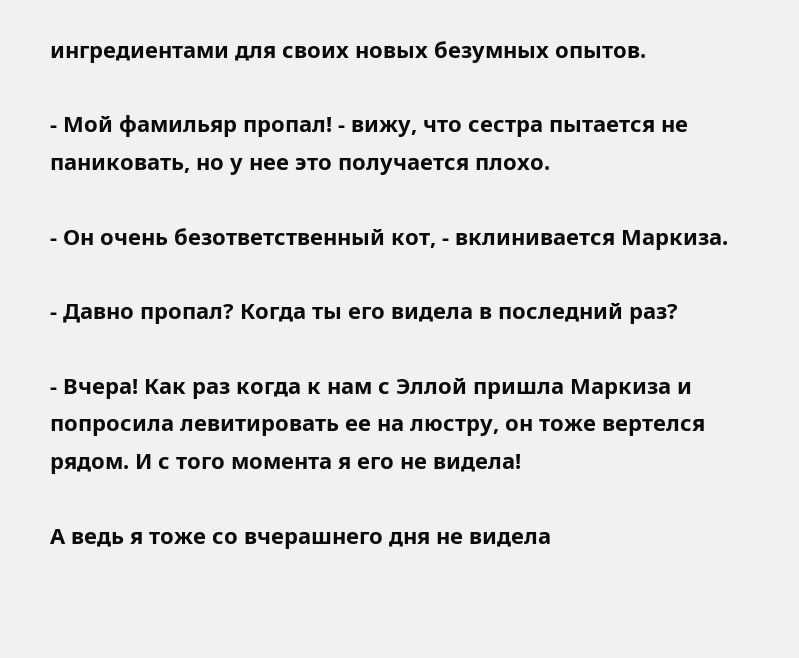ингредиентами для своих новых безумных опытов.

- Мой фамильяр пропал! - вижу, что сестра пытается не паниковать, но у нее это получается плохо.

- Он очень безответственный кот, - вклинивается Маркиза.

- Давно пропал? Когда ты его видела в последний раз?

- Вчера! Как раз когда к нам с Эллой пришла Маркиза и попросила левитировать ее на люстру, он тоже вертелся рядом. И с того момента я его не видела!

А ведь я тоже со вчерашнего дня не видела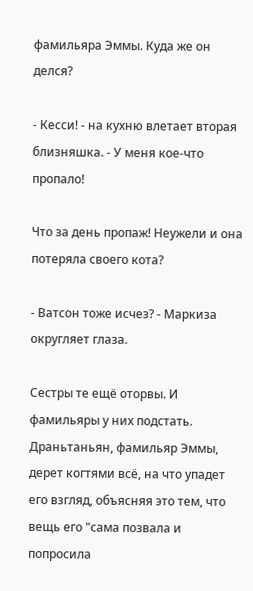фамильяра Эммы. Куда же он делся?

- Кесси! - на кухню влетает вторая близняшка. - У меня кое-что пропало!

Что за день пропаж! Неужели и она потеряла своего кота?

- Ватсон тоже исчез? - Маркиза округляет глаза.

Сестры те ещё оторвы. И фамильяры у них подстать. Драньтаньян, фамильяр Эммы, дерет когтями всё, на что упадет его взгляд, объясняя это тем, что вещь его "сама позвала и попросила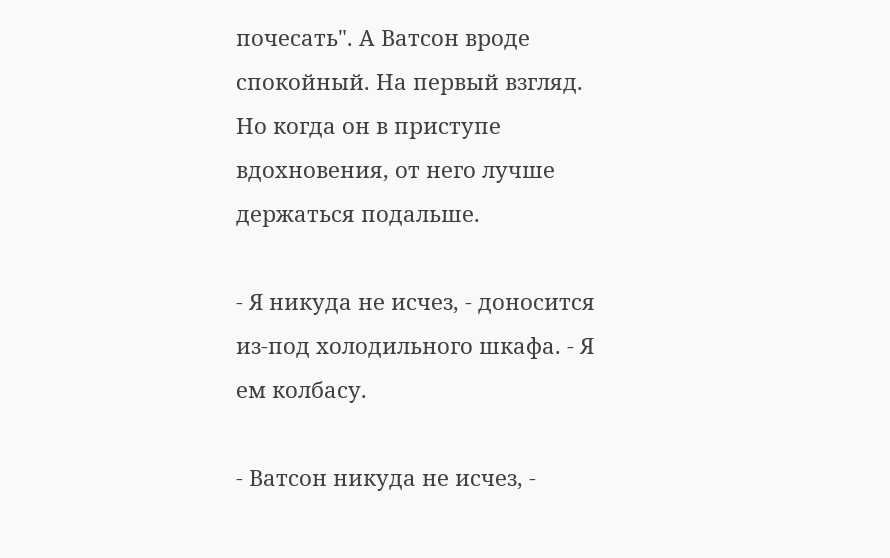почесать". А Ватсон вроде  спокойный. На первый взгляд. Но когда он в приступе вдохновения, от него лучше держаться подальше.

- Я никуда не исчез, - доносится из-под холодильного шкафа. - Я ем колбасу.

- Ватсон никуда не исчез, -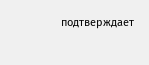подтверждает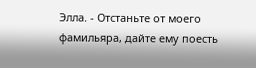Элла. - Отстаньте от моего фамильяра, дайте ему поесть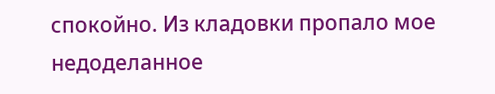спокойно. Из кладовки пропало мое недоделанное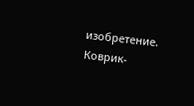изобретение. Коврик-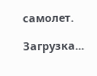самолет.

Загрузка...